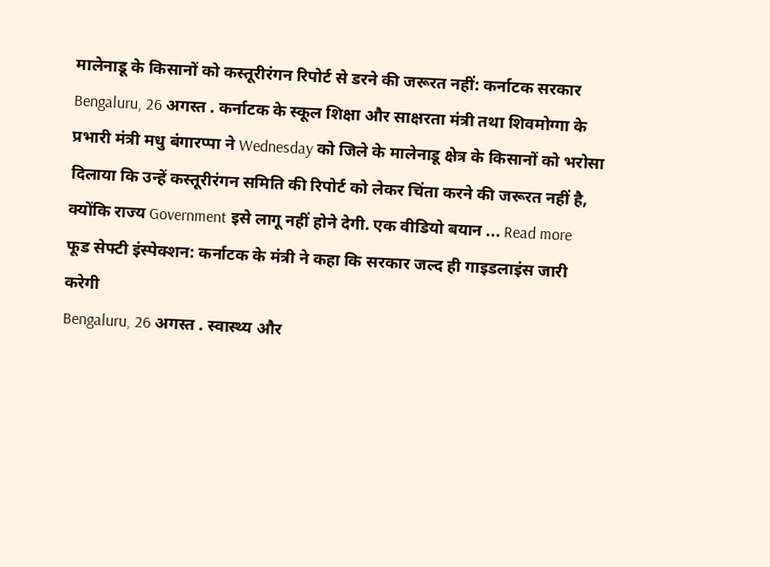मालेनाडू के किसानों को कस्तूरीरंगन रिपोर्ट से डरने की जरूरत नहीं: कर्नाटक सरकार
Bengaluru, 26 अगस्त . कर्नाटक के स्कूल शिक्षा और साक्षरता मंत्री तथा शिवमोग्गा के प्रभारी मंत्री मधु बंगारप्पा ने Wednesday को जिले के मालेनाडू क्षेत्र के किसानों को भरोसा दिलाया कि उन्हें कस्तूरीरंगन समिति की रिपोर्ट को लेकर चिंता करने की जरूरत नहीं है, क्योंकि राज्य Government इसे लागू नहीं होने देगी. एक वीडियो बयान ... Read more
फूड सेफ्टी इंस्पेक्शन: कर्नाटक के मंत्री ने कहा कि सरकार जल्द ही गाइडलाइंस जारी करेगी
Bengaluru, 26 अगस्त . स्वास्थ्य और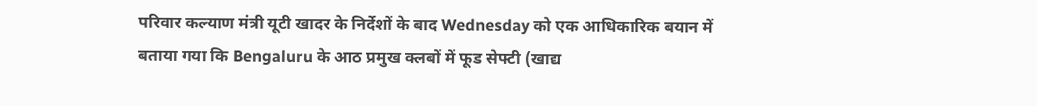परिवार कल्याण मंत्री यूटी खादर के निर्देशों के बाद Wednesday को एक आधिकारिक बयान में बताया गया कि Bengaluru के आठ प्रमुख क्लबों में फूड सेफ्टी (खाद्य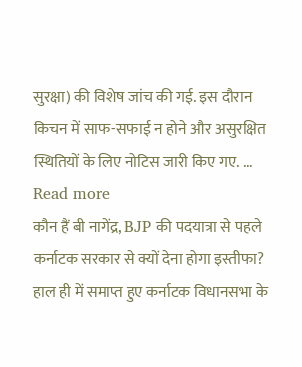सुरक्षा) की विशेष जांच की गई. इस दौरान किचन में साफ-सफाई न होने और असुरक्षित स्थितियों के लिए नोटिस जारी किए गए. ... Read more
कौन हैं बी नागेंद्र, BJP की पदयात्रा से पहले कर्नाटक सरकार से क्यों देना होगा इस्तीफा?
हाल ही में समाप्त हुए कर्नाटक विधानसभा के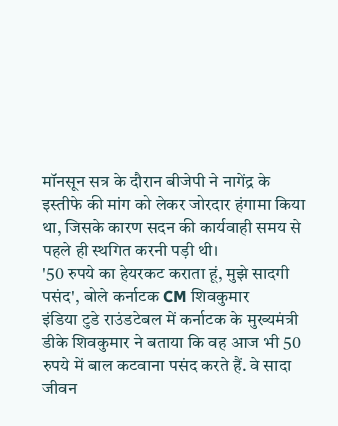मॉनसून सत्र के दौरान बीजेपी ने नागेंद्र के इस्तीफे की मांग को लेकर जोरदार हंगामा किया था, जिसके कारण सदन की कार्यवाही समय से पहले ही स्थगित करनी पड़ी थी।
'50 रुपये का हेयरकट कराता हूं, मुझे सादगी पसंद', बोले कर्नाटक CM शिवकुमार
इंडिया टुडे राउंडटेबल में कर्नाटक के मुख्यमंत्री डीके शिवकुमार ने बताया कि वह आज भी 50 रुपये में बाल कटवाना पसंद करते हैं. वे सादा जीवन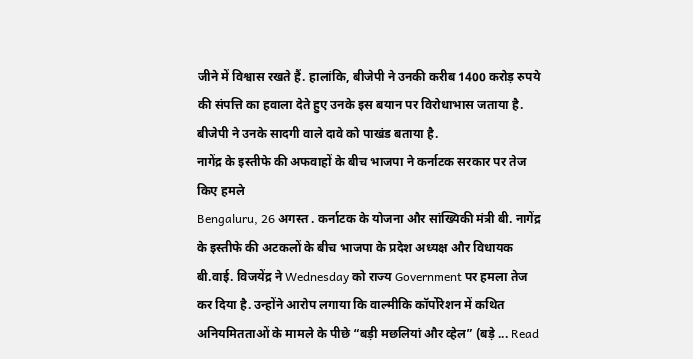जीने में विश्वास रखते हैं. हालांकि, बीजेपी ने उनकी करीब 1400 करोड़ रुपये की संपत्ति का हवाला देते हुए उनके इस बयान पर विरोधाभास जताया है. बीजेपी ने उनके सादगी वाले दावे को पाखंड बताया है.
नागेंद्र के इस्तीफे की अफवाहों के बीच भाजपा ने कर्नाटक सरकार पर तेज किए हमले
Bengaluru, 26 अगस्त . कर्नाटक के योजना और सांख्यिकी मंत्री बी. नागेंद्र के इस्तीफे की अटकलों के बीच भाजपा के प्रदेश अध्यक्ष और विधायक बी.वाई. विजयेंद्र ने Wednesday को राज्य Government पर हमला तेज कर दिया है. उन्होंने आरोप लगाया कि वाल्मीकि कॉर्पोरेशन में कथित अनियमितताओं के मामले के पीछे “बड़ी मछलियां और व्हेल” (बड़े ... Read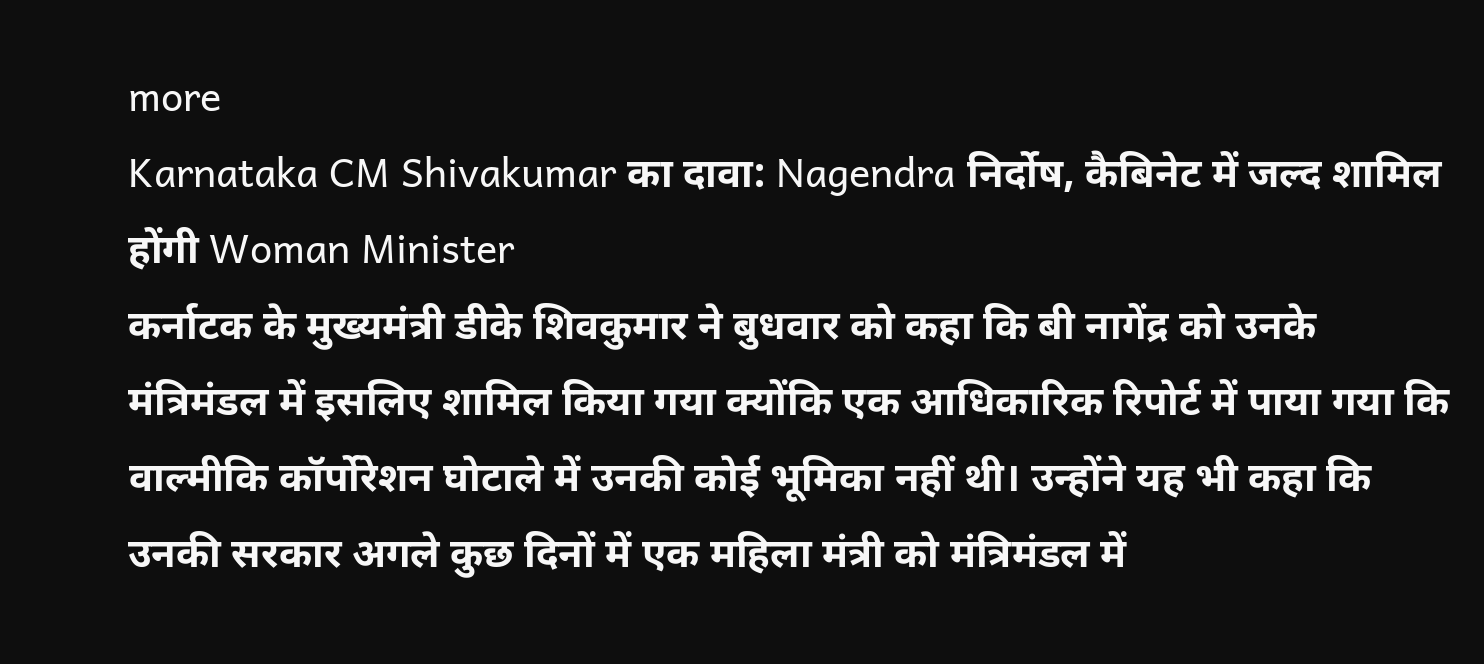more
Karnataka CM Shivakumar का दावा: Nagendra निर्दोष, कैबिनेट में जल्द शामिल होंगी Woman Minister
कर्नाटक के मुख्यमंत्री डीके शिवकुमार ने बुधवार को कहा कि बी नागेंद्र को उनके मंत्रिमंडल में इसलिए शामिल किया गया क्योंकि एक आधिकारिक रिपोर्ट में पाया गया कि वाल्मीकि कॉर्पोरेशन घोटाले में उनकी कोई भूमिका नहीं थी। उन्होंने यह भी कहा कि उनकी सरकार अगले कुछ दिनों में एक महिला मंत्री को मंत्रिमंडल में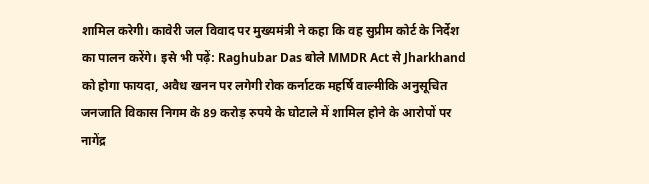शामिल करेगी। कावेरी जल विवाद पर मुख्यमंत्री ने कहा कि वह सुप्रीम कोर्ट के निर्देश का पालन करेंगे। इसे भी पढ़ें: Raghubar Das बोले MMDR Act से Jharkhand को होगा फायदा, अवैध खनन पर लगेगी रोक कर्नाटक महर्षि वाल्मीकि अनुसूचित जनजाति विकास निगम के 89 करोड़ रुपये के घोटाले में शामिल होने के आरोपों पर नागेंद्र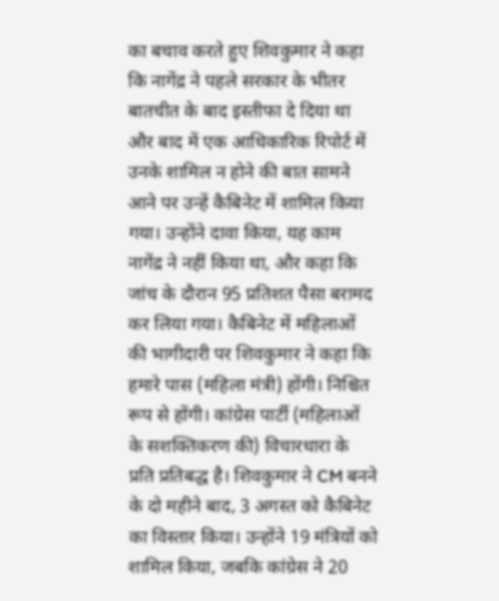का बचाव करते हुए शिवकुमार ने कहा कि नागेंद्र ने पहले सरकार के भीतर बातचीत के बाद इस्तीफा दे दिया था और बाद में एक आधिकारिक रिपोर्ट में उनके शामिल न होने की बात सामने आने पर उन्हें कैबिनेट में शामिल किया गया। उन्होंने दावा किया, यह काम नागेंद्र ने नहीं किया था, और कहा कि जांच के दौरान 95 प्रतिशत पैसा बरामद कर लिया गया। कैबिनेट में महिलाओं की भागीदारी पर शिवकुमार ने कहा कि हमारे पास (महिला मंत्री) होंगी। निश्चित रूप से होंगी। कांग्रेस पार्टी (महिलाओं के सशक्तिकरण की) विचारधारा के प्रति प्रतिबद्ध है। शिवकुमार ने CM बनने के दो महीने बाद, 3 अगस्त को कैबिनेट का विस्तार किया। उन्होंने 19 मंत्रियों को शामिल किया, जबकि कांग्रेस ने 20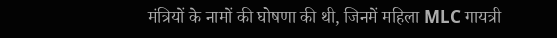मंत्रियों के नामों की घोषणा की थी, जिनमें महिला MLC गायत्री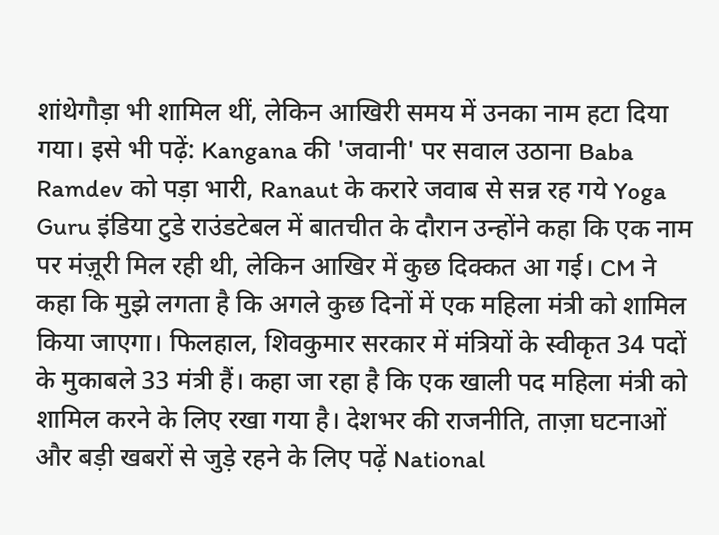शांथेगौड़ा भी शामिल थीं, लेकिन आखिरी समय में उनका नाम हटा दिया गया। इसे भी पढ़ें: Kangana की 'जवानी' पर सवाल उठाना Baba Ramdev को पड़ा भारी, Ranaut के करारे जवाब से सन्न रह गये Yoga Guru इंडिया टुडे राउंडटेबल में बातचीत के दौरान उन्होंने कहा कि एक नाम पर मंज़ूरी मिल रही थी, लेकिन आखिर में कुछ दिक्कत आ गई। CM ने कहा कि मुझे लगता है कि अगले कुछ दिनों में एक महिला मंत्री को शामिल किया जाएगा। फिलहाल, शिवकुमार सरकार में मंत्रियों के स्वीकृत 34 पदों के मुकाबले 33 मंत्री हैं। कहा जा रहा है कि एक खाली पद महिला मंत्री को शामिल करने के लिए रखा गया है। देशभर की राजनीति, ताज़ा घटनाओं और बड़ी खबरों से जुड़े रहने के लिए पढ़ें National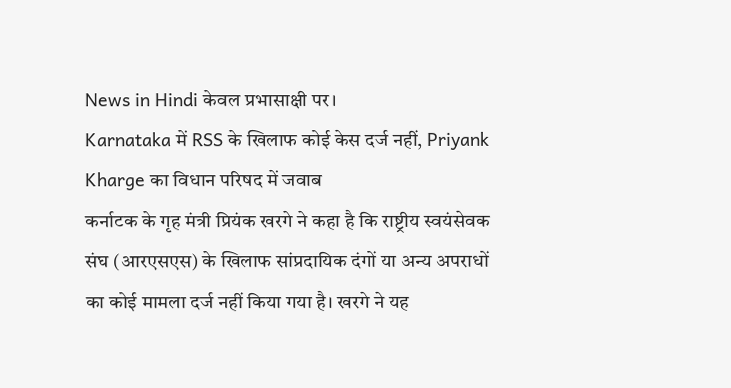News in Hindi केवल प्रभासाक्षी पर।
Karnataka में RSS के खिलाफ कोई केस दर्ज नहीं, Priyank Kharge का विधान परिषद में जवाब
कर्नाटक के गृह मंत्री प्रियंक खरगे ने कहा है कि राष्ट्रीय स्वयंसेवक संघ (आरएसएस) के खिलाफ सांप्रदायिक दंगों या अन्य अपराधों का कोई मामला दर्ज नहीं किया गया है। खरगे ने यह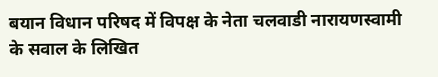बयान विधान परिषद में विपक्ष के नेता चलवाडी नारायणस्वामी के सवाल के लिखित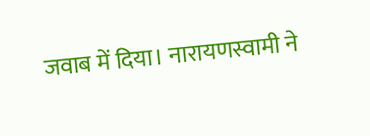जवाब में दिया। नारायणस्वामी ने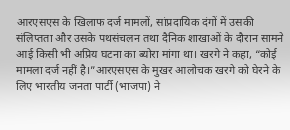आरएसएस के खिलाफ दर्ज मामलों, सांप्रदायिक दंगों में उसकी संलिप्तता और उसके पथसंचलन तथा दैनिक शाखाओं के दौरान सामने आई किसी भी अप्रिय घटना का ब्योरा मांगा था। खरगे ने कहा, “कोई मामला दर्ज नहीं है।”आरएसएस के मुखर आलोचक खरगे को घेरने के लिए भारतीय जनता पार्टी (भाजपा) ने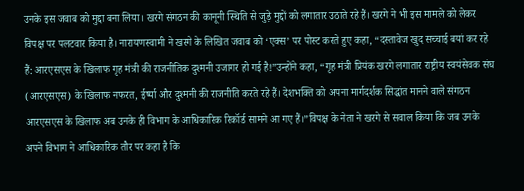उनके इस जवाब को मुद्दा बना लिया। खरगे संगठन की कानूनी स्थिति से जुड़े मुद्दों को लगातार उठाते रहे हैं। खरगे ने भी इस मामले को लेकर विपक्ष पर पलटवार किया है। नारायणस्वामी ने खरगे के लिखित जवाब को ‘एक्स’ पर पोस्ट करते हुए कहा, “दस्तावेज खुद सच्चाई बयां कर रहे हैं: आरएसएस के खिलाफ गृह मंत्री की राजनीतिक दुश्मनी उजागर हो गई है!”उन्होंने कहा, “गृह मंत्री प्रियंक खरगे लगातार राष्ट्रीय स्वयंसेवक संघ (आरएसएस) के खिलाफ नफरत, ईर्ष्या और दुश्मनी की राजनीति करते रहे हैं। देशभक्ति को अपना मार्गदर्शक सिद्धांत मानने वाले संगठन आरएसएस के खिलाफ अब उनके ही विभाग के आधिकारिक रिकॉर्ड सामने आ गए हैं।”विपक्ष के नेता ने खरगे से सवाल किया कि जब उनके अपने विभाग ने आधिकारिक तौर पर कहा है कि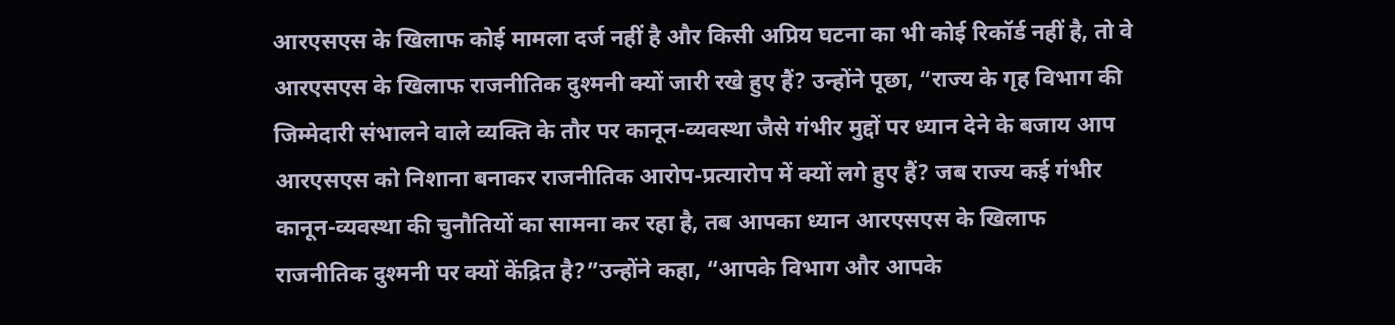आरएसएस के खिलाफ कोई मामला दर्ज नहीं है और किसी अप्रिय घटना का भी कोई रिकॉर्ड नहीं है, तो वे आरएसएस के खिलाफ राजनीतिक दुश्मनी क्यों जारी रखे हुए हैं? उन्होंने पूछा, “राज्य के गृह विभाग की जिम्मेदारी संभालने वाले व्यक्ति के तौर पर कानून-व्यवस्था जैसे गंभीर मुद्दों पर ध्यान देने के बजाय आप आरएसएस को निशाना बनाकर राजनीतिक आरोप-प्रत्यारोप में क्यों लगे हुए हैं? जब राज्य कई गंभीर कानून-व्यवस्था की चुनौतियों का सामना कर रहा है, तब आपका ध्यान आरएसएस के खिलाफ राजनीतिक दुश्मनी पर क्यों केंद्रित है?”उन्होंने कहा, “आपके विभाग और आपके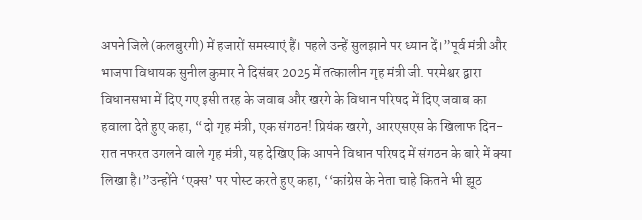अपने जिले (कलबुरगी) में हजारों समस्याएं हैं। पहले उन्हें सुलझाने पर ध्यान दें।”पूर्व मंत्री और भाजपा विधायक सुनील कुमार ने दिसंबर 2025 में तत्कालीन गृह मंत्री जी. परमेश्वर द्वारा विधानसभा में दिए गए इसी तरह के जवाब और खरगे के विधान परिषद में दिए जवाब का हवाला देते हुए कहा, “दो गृह मंत्री, एक संगठन! प्रियंक खरगे, आरएसएस के खिलाफ दिन-रात नफरत उगलने वाले गृह मंत्री, यह देखिए कि आपने विधान परिषद में संगठन के बारे में क्या लिखा है।”उन्होंने ‘एक्स’ पर पोस्ट करते हुए कहा, ‘‘कांग्रेस के नेता चाहे कितने भी झूठ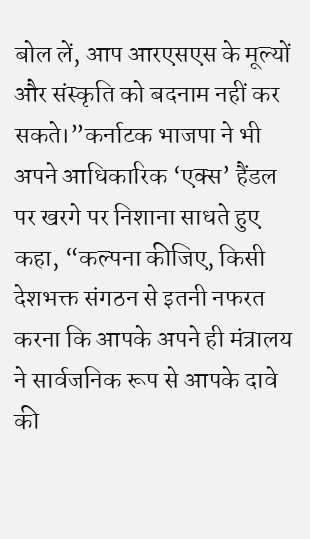बोल लें, आप आरएसएस के मूल्यों और संस्कृति को बदनाम नहीं कर सकते।”कर्नाटक भाजपा ने भी अपने आधिकारिक ‘एक्स’ हैंडल पर खरगे पर निशाना साधते हुए कहा, “कल्पना कीजिए, किसी देशभक्त संगठन से इतनी नफरत करना कि आपके अपने ही मंत्रालय ने सार्वजनिक रूप से आपके दावे की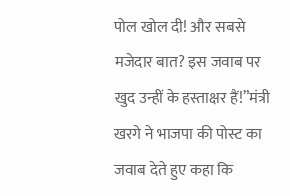पोल खोल दी! और सबसे मजेदार बात? इस जवाब पर खुद उन्हीं के हस्ताक्षर हैं!”मंत्री खरगे ने भाजपा की पोस्ट का जवाब देते हुए कहा कि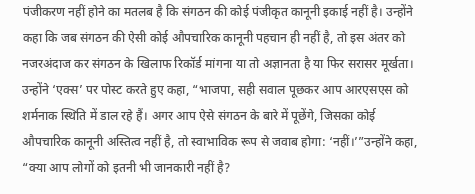पंजीकरण नहीं होने का मतलब है कि संगठन की कोई पंजीकृत कानूनी इकाई नहीं है। उन्होंने कहा कि जब संगठन की ऐसी कोई औपचारिक कानूनी पहचान ही नहीं है, तो इस अंतर को नजरअंदाज कर संगठन के खिलाफ रिकॉर्ड मांगना या तो अज्ञानता है या फिर सरासर मूर्खता। उन्होंने ‘एक्स’ पर पोस्ट करते हुए कहा, “भाजपा, सही सवाल पूछकर आप आरएसएस को शर्मनाक स्थिति में डाल रहे हैं। अगर आप ऐसे संगठन के बारे में पूछेंगे, जिसका कोई औपचारिक कानूनी अस्तित्व नहीं है, तो स्वाभाविक रूप से जवाब होगा: ‘नहीं।’”उन्होंने कहा, “क्या आप लोगों को इतनी भी जानकारी नहीं है?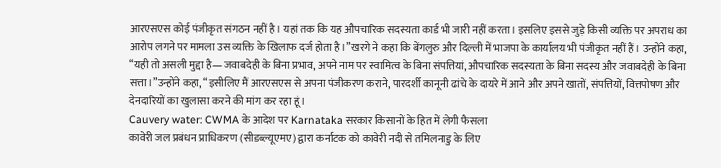आरएसएस कोई पंजीकृत संगठन नहीं है। यहां तक कि यह औपचारिक सदस्यता कार्ड भी जारी नहीं करता। इसलिए इससे जुड़े किसी व्यक्ति पर अपराध का आरोप लगने पर मामला उस व्यक्ति के खिलाफ दर्ज होता है।”खरगे ने कहा कि बेंगलुरु और दिल्ली में भाजपा के कार्यालय भी पंजीकृत नहीं हैं। उन्होंने कहा, “यही तो असली मुद्दा है—जवाबदेही के बिना प्रभाव, अपने नाम पर स्वामित्व के बिना संपत्तियां, औपचारिक सदस्यता के बिना सदस्य और जवाबदेही के बिना सत्ता।”उन्होंने कहा, “इसीलिए मैं आरएसएस से अपना पंजीकरण कराने, पारदर्शी कानूनी ढांचे के दायरे में आने और अपने खातों, संपत्तियों, वित्तपोषण और देनदारियों का खुलासा करने की मांग कर रहा हूं।
Cauvery water: CWMA के आदेश पर Karnataka सरकार किसानों के हित में लेगी फैसला
कावेरी जल प्रबंधन प्राधिकरण (सीडब्ल्यूएमए) द्वारा कर्नाटक को कावेरी नदी से तमिलनाडु के लिए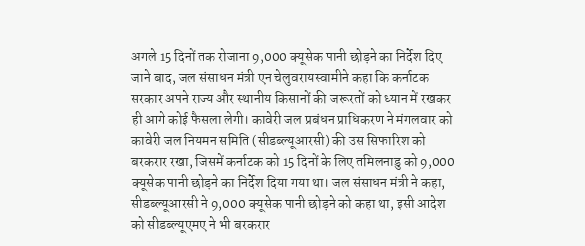अगले 15 दिनों तक रोजाना 9,000 क्यूसेक पानी छोड़ने का निर्देश दिए जाने बाद, जल संसाधन मंत्री एन चेलुवरायस्वामीने कहा कि कर्नाटक सरकार अपने राज्य और स्थानीय किसानों की जरूरतों को ध्यान में रखकर ही आगे कोई फैसला लेगी। कावेरी जल प्रबंधन प्राधिकरण ने मंगलवार को कावेरी जल नियमन समिति (सीडब्ल्यूआरसी) की उस सिफारिश को बरकरार रखा, जिसमें कर्नाटक को 15 दिनों के लिए तमिलनाडु को 9,000 क्यूसेक पानी छोड़ने का निर्देश दिया गया था। जल संसाधन मंत्री ने कहा, सीडब्ल्यूआरसी ने 9,000 क्यूसेक पानी छोड़ने को कहा था, इसी आदेश को सीडब्ल्यूएमए ने भी बरकरार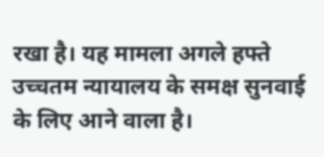रखा है। यह मामला अगले हफ्ते उच्चतम न्यायालय के समक्ष सुनवाई के लिए आने वाला है।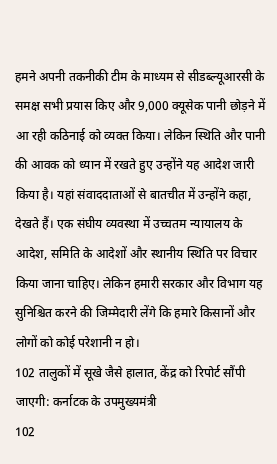हमने अपनी तकनीकी टीम के माध्यम से सीडब्ल्यूआरसी के समक्ष सभी प्रयास किए और 9,000 क्यूसेक पानी छोड़ने में आ रही कठिनाई को व्यक्त किया। लेकिन स्थिति और पानी की आवक को ध्यान में रखते हुए उन्होंने यह आदेश जारी किया है। यहां संवाददाताओं से बातचीत में उन्होंने कहा, देखते हैं। एक संघीय व्यवस्था में उच्चतम न्यायालय के आदेश, समिति के आदेशों और स्थानीय स्थिति पर विचार किया जाना चाहिए। लेकिन हमारी सरकार और विभाग यह सुनिश्चित करने की जिम्मेदारी लेंगे कि हमारे किसानों और लोगों को कोई परेशानी न हो।
102 तालुकों में सूखे जैसे हालात, केंद्र को रिपोर्ट सौंपी जाएगी: कर्नाटक के उपमुख्यमंत्री
102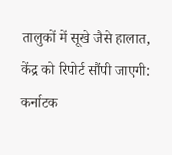तालुकों में सूखे जैसे हालात, केंद्र को रिपोर्ट सौंपी जाएगी: कर्नाटक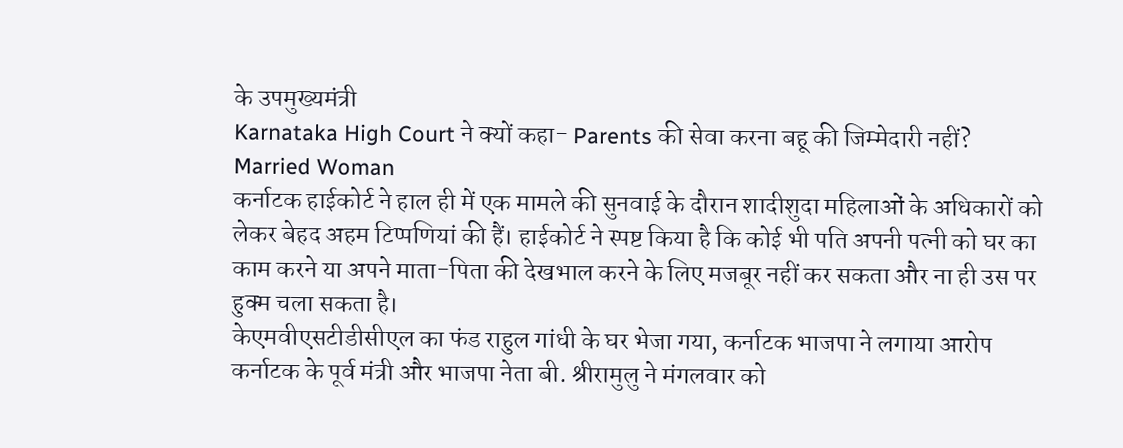के उपमुख्यमंत्री
Karnataka High Court ने क्यों कहा- Parents की सेवा करना बहू की जिम्मेदारी नहीं? Married Woman
कर्नाटक हाईकोर्ट ने हाल ही में एक मामले की सुनवाई के दौरान शादीशुदा महिलाओं के अधिकारों को लेकर बेहद अहम टिप्पणियां की हैं। हाईकोर्ट ने स्पष्ट किया है कि कोई भी पति अपनी पत्नी को घर का काम करने या अपने माता-पिता की देखभाल करने के लिए मजबूर नहीं कर सकता और ना ही उस पर हुक्म चला सकता है।
केएमवीएसटीडीसीएल का फंड राहुल गांधी के घर भेजा गया, कर्नाटक भाजपा ने लगाया आरोप
कर्नाटक के पूर्व मंत्री और भाजपा नेता बी. श्रीरामुलु ने मंगलवार को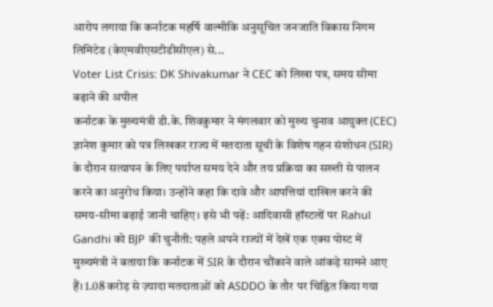आरोप लगाया कि कर्नाटक महर्षि वाल्मीकि अनुसूचित जनजाति विकास निगम लिमिटेड (केएमवीएसटीडीसीएल) से...
Voter List Crisis: DK Shivakumar ने CEC को लिखा पत्र, समय सीमा बढ़ाने की अपील
कर्नाटक के मुख्यमंत्री डी.के. शिवकुमार ने मंगलवार को मुख्य चुनाव आयुक्त (CEC) ज्ञानेश कुमार को पत्र लिखकर राज्य में मतदाता सूची के विशेष गहन संशोधन (SIR) के दौरान सत्यापन के लिए पर्याप्त समय देने और तय प्रक्रिया का सख्ती से पालन करने का अनुरोध किया। उन्होंने कहा कि दावे और आपत्तियां दाखिल करने की समय-सीमा बढ़ाई जानी चाहिए। इसे भी पढ़ें: आदिवासी हॉस्टलों पर Rahul Gandhi को BJP की चुनौती: पहले अपने राज्यों में देखें एक एक्स पोस्ट में मुख्यमंत्री ने बताया कि कर्नाटक में SIR के दौरान चौंकाने वाले आंकड़े सामने आए हैं। 1.08 करोड़ से ज़्यादा मतदाताओं को ASDDO के तौर पर चिह्नित किया गया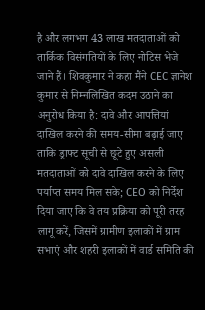है और लगभग 43 लाख मतदाताओं को तार्किक विसंगतियों के लिए नोटिस भेजे जाने हैं। शिवकुमार ने कहा मैंने CEC ज्ञानेश कुमार से निम्नलिखित कदम उठाने का अनुरोध किया है: दावे और आपत्तियां दाखिल करने की समय-सीमा बढ़ाई जाए ताकि ड्राफ्ट सूची से छूटे हुए असली मतदाताओं को दावे दाखिल करने के लिए पर्याप्त समय मिल सके; CEO को निर्देश दिया जाए कि वे तय प्रक्रिया को पूरी तरह लागू करें, जिसमें ग्रामीण इलाकों में ग्राम सभाएं और शहरी इलाकों में वार्ड समिति की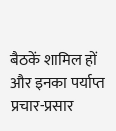बैठकें शामिल हों और इनका पर्याप्त प्रचार-प्रसार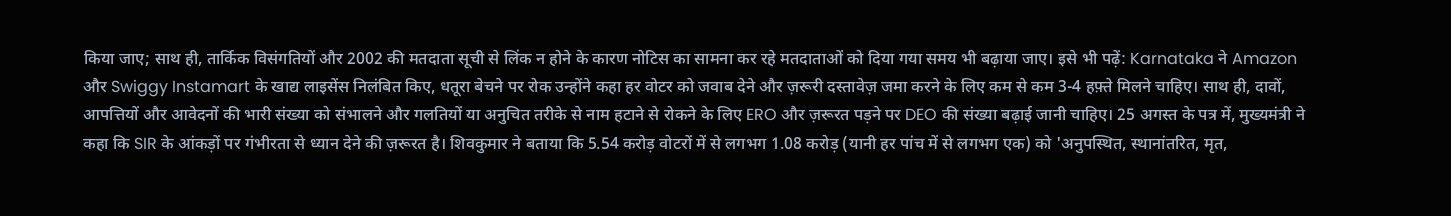किया जाए; साथ ही, तार्किक विसंगतियों और 2002 की मतदाता सूची से लिंक न होने के कारण नोटिस का सामना कर रहे मतदाताओं को दिया गया समय भी बढ़ाया जाए। इसे भी पढ़ें: Karnataka ने Amazon और Swiggy Instamart के खाद्य लाइसेंस निलंबित किए, धतूरा बेचने पर रोक उन्होंने कहा हर वोटर को जवाब देने और ज़रूरी दस्तावेज़ जमा करने के लिए कम से कम 3-4 हफ़्ते मिलने चाहिए। साथ ही, दावों, आपत्तियों और आवेदनों की भारी संख्या को संभालने और गलतियों या अनुचित तरीके से नाम हटाने से रोकने के लिए ERO और ज़रूरत पड़ने पर DEO की संख्या बढ़ाई जानी चाहिए। 25 अगस्त के पत्र में, मुख्यमंत्री ने कहा कि SIR के आंकड़ों पर गंभीरता से ध्यान देने की ज़रूरत है। शिवकुमार ने बताया कि 5.54 करोड़ वोटरों में से लगभग 1.08 करोड़ (यानी हर पांच में से लगभग एक) को 'अनुपस्थित, स्थानांतरित, मृत,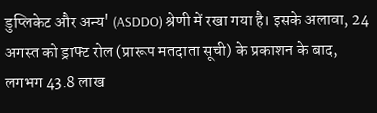डुप्लिकेट और अन्य' (ASDDO) श्रेणी में रखा गया है। इसके अलावा, 24 अगस्त को ड्राफ्ट रोल (प्रारूप मतदाता सूची) के प्रकाशन के बाद, लगभग 43.8 लाख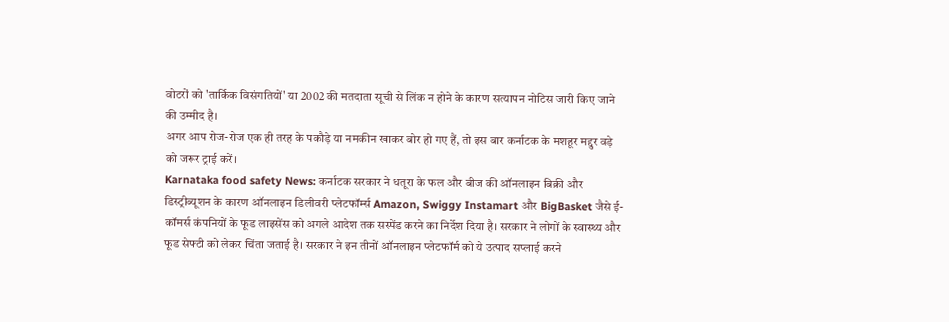वोटरों को 'तार्किक विसंगतियों' या 2002 की मतदाता सूची से लिंक न होने के कारण सत्यापन नोटिस जारी किए जाने की उम्मीद है।
अगर आप रोज-रोज एक ही तरह के पकौड़े या नमकीन खाकर बोर हो गए हैं, तो इस बार कर्नाटक के मशहूर मद्दुर वड़े को जरूर ट्राई करें।
Karnataka food safety News: कर्नाटक सरकार ने धतूरा के फल और बीज की ऑनलाइन बिक्री और डिस्ट्रीब्यूशन के कारण ऑनलाइन डिलीवरी प्लेटफॉर्म्स Amazon, Swiggy Instamart और BigBasket जैसे ई-कॉमर्स कंपनियों के फूड लाइसेंस को अगले आदेश तक सस्पेंड करने का निर्देश दिया है। सरकार ने लोगों के स्वास्थ्य और फूड सेफ्टी को लेकर चिंता जताई है। सरकार ने इन तीनों ऑनलाइन प्लेटफॉर्म को ये उत्पाद सप्लाई करने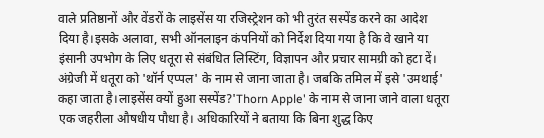वाले प्रतिष्ठानों और वेंडरों के लाइसेंस या रजिस्ट्रेशन को भी तुरंत सस्पेंड करने का आदेश दिया है।इसके अलावा, सभी ऑनलाइन कंपनियों को निर्देश दिया गया है कि वे खाने या इंसानी उपभोग के लिए धतूरा से संबंधित लिस्टिंग, विज्ञापन और प्रचार सामग्री को हटा दें। अंग्रेजी में धतूरा को 'थॉर्न एप्पल' के नाम से जाना जाता है। जबकि तमिल में इसे 'उमथाई' कहा जाता है।लाइसेंस क्यों हुआ सस्पेंड?'Thorn Apple' के नाम से जाना जाने वाला धतूरा एक जहरीला औषधीय पौधा है। अधिकारियों ने बताया कि बिना शुद्ध किए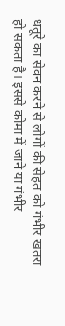धतूरे का सेवन करने से लोगों की सेहत को गंभीर खतरा हो सकता है। इससे कोमा में जाने या गंभीर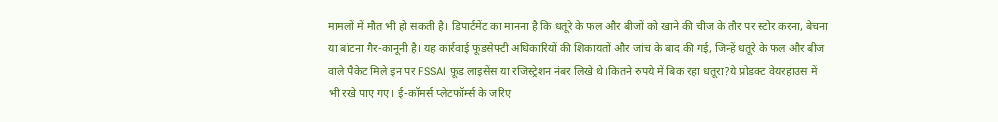मामलों में मौत भी हो सकती है। डिपार्टमेंट का मानना है कि धतूरे के फल और बीजों को खाने की चीज के तौर पर स्टोर करना, बेचना या बांटना गैर-कानूनी है। यह कार्रवाई फूडसेफ्टी अधिकारियों की शिकायतों और जांच के बाद की गई, जिन्हें धतूरे के फल और बीज वाले पैकेट मिले इन पर FSSAI फ़ूड लाइसेंस या रजिस्ट्रेशन नंबर लिखे थे।कितने रुपये में बिक रहा धतूरा?ये प्रोडक्ट वेयरहाउस में भी रखे पाए गए। ई-कॉमर्स प्लेटफॉर्म्स के जरिए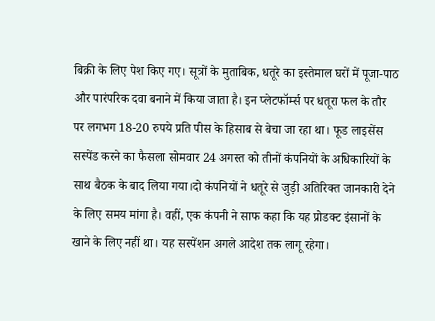बिक्री के लिए पेश किए गए। सूत्रों के मुताबिक, धतूरे का इस्तेमाल घरों में पूजा-पाठ और पारंपरिक दवा बनाने में किया जाता है। इन प्लेटफॉर्म्स पर धतूरा फल के तौर पर लगभग 18-20 रुपये प्रति पीस के हिसाब से बेचा जा रहा था। फूड लाइसेंस सस्पेंड करने का फैसला सोमवार 24 अगस्त को तीनों कंपनियों के अधिकारियों के साथ बैठक के बाद लिया गया।दो कंपनियों ने धतूरे से जुड़ी अतिरिक्त जानकारी देने के लिए समय मांगा है। वहीं, एक कंपनी ने साफ कहा कि यह प्रोडक्ट इंसानों के खाने के लिए नहीं था। यह सस्पेंशन अगले आदेश तक लागू रहेगा।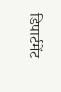डिपार्टमेंट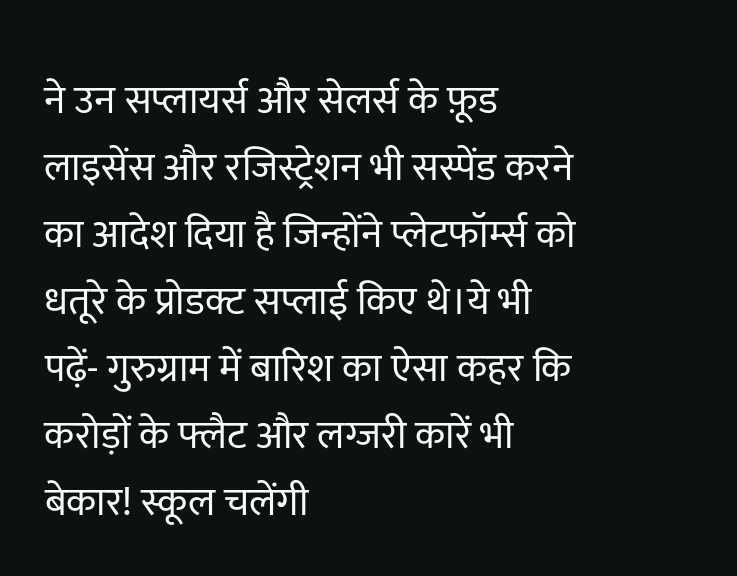ने उन सप्लायर्स और सेलर्स के फ़ूड लाइसेंस और रजिस्ट्रेशन भी सस्पेंड करने का आदेश दिया है जिन्होंने प्लेटफॉर्म्स को धतूरे के प्रोडक्ट सप्लाई किए थे।ये भी पढ़ें- गुरुग्राम में बारिश का ऐसा कहर कि करोड़ों के फ्लैट और लग्जरी कारें भी बेकार! स्कूल चलेंगी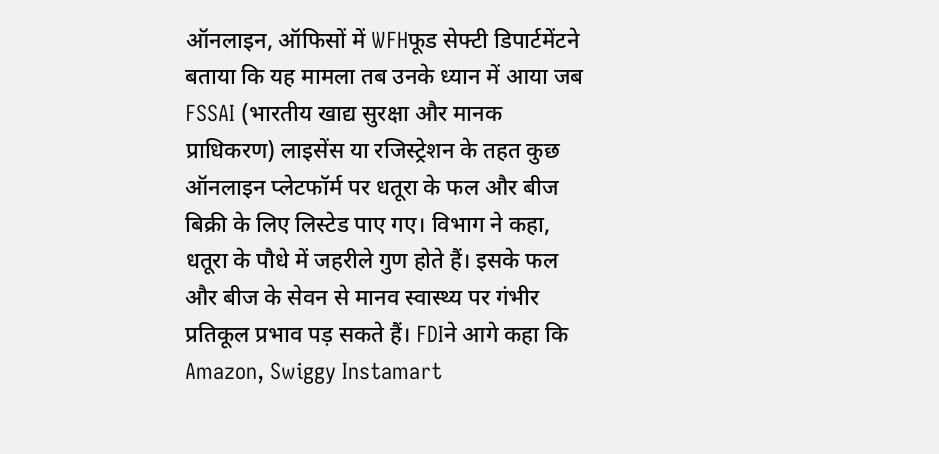ऑनलाइन, ऑफिसों में WFHफूड सेफ्टी डिपार्टमेंटने बताया कि यह मामला तब उनके ध्यान में आया जब FSSAI (भारतीय खाद्य सुरक्षा और मानक प्राधिकरण) लाइसेंस या रजिस्ट्रेशन के तहत कुछ ऑनलाइन प्लेटफॉर्म पर धतूरा के फल और बीज बिक्री के लिए लिस्टेड पाए गए। विभाग ने कहा, धतूरा के पौधे में जहरीले गुण होते हैं। इसके फल और बीज के सेवन से मानव स्वास्थ्य पर गंभीर प्रतिकूल प्रभाव पड़ सकते हैं। FDIने आगे कहा कि Amazon, Swiggy Instamart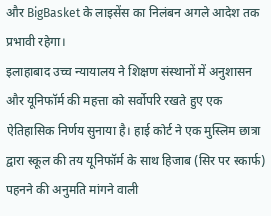और BigBasket के लाइसेंस का निलंबन अगले आदेश तक प्रभावी रहेगा।
इलाहाबाद उच्च न्यायालय ने शिक्षण संस्थानों में अनुशासन और यूनिफॉर्म की महत्ता को सर्वोपरि रखते हुए एक ऐतिहासिक निर्णय सुनाया है। हाई कोर्ट ने एक मुस्लिम छात्रा द्वारा स्कूल की तय यूनिफॉर्म के साथ हिजाब (सिर पर स्कार्फ) पहनने की अनुमति मांगने वाली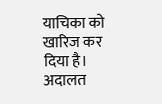याचिका को खारिज कर दिया है। अदालत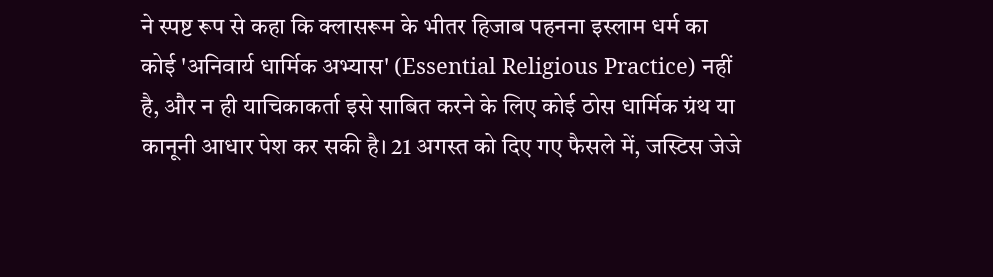ने स्पष्ट रूप से कहा कि क्लासरूम के भीतर हिजाब पहनना इस्लाम धर्म का कोई 'अनिवार्य धार्मिक अभ्यास' (Essential Religious Practice) नहीं है, और न ही याचिकाकर्ता इसे साबित करने के लिए कोई ठोस धार्मिक ग्रंथ या कानूनी आधार पेश कर सकी है। 21 अगस्त को दिए गए फैसले में, जस्टिस जेजे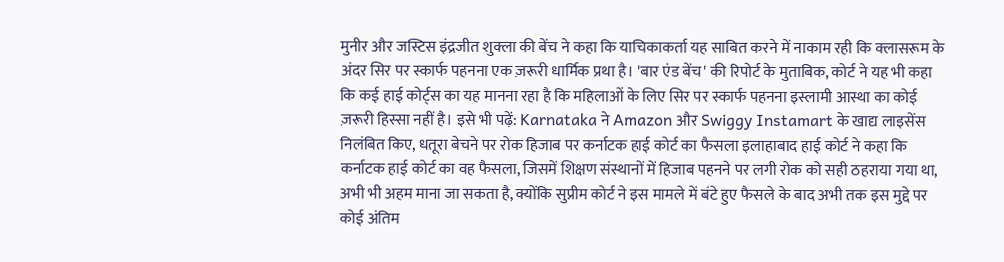मुनीर और जस्टिस इंद्रजीत शुक्ला की बेंच ने कहा कि याचिकाकर्ता यह साबित करने में नाकाम रही कि क्लासरूम के अंदर सिर पर स्कार्फ पहनना एक ज़रूरी धार्मिक प्रथा है। 'बार एंड बेंच' की रिपोर्ट के मुताबिक, कोर्ट ने यह भी कहा कि कई हाई कोर्ट्स का यह मानना रहा है कि महिलाओं के लिए सिर पर स्कार्फ पहनना इस्लामी आस्था का कोई ज़रूरी हिस्सा नहीं है। इसे भी पढ़ें: Karnataka ने Amazon और Swiggy Instamart के खाद्य लाइसेंस निलंबित किए, धतूरा बेचने पर रोक हिजाब पर कर्नाटक हाई कोर्ट का फैसला इलाहाबाद हाई कोर्ट ने कहा कि कर्नाटक हाई कोर्ट का वह फैसला, जिसमें शिक्षण संस्थानों में हिजाब पहनने पर लगी रोक को सही ठहराया गया था, अभी भी अहम माना जा सकता है, क्योंकि सुप्रीम कोर्ट ने इस मामले में बंटे हुए फैसले के बाद अभी तक इस मुद्दे पर कोई अंतिम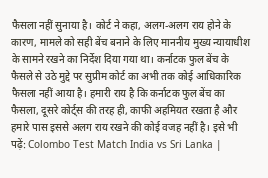फैसला नहीं सुनाया है। कोर्ट ने कहा, अलग-अलग राय होने के कारण, मामले को सही बेंच बनाने के लिए माननीय मुख्य न्यायाधीश के सामने रखने का निर्देश दिया गया था। कर्नाटक फुल बेंच के फैसले से उठे मुद्दे पर सुप्रीम कोर्ट का अभी तक कोई आधिकारिक फैसला नहीं आया है। हमारी राय है कि कर्नाटक फुल बेंच का फैसला, दूसरे कोर्ट्स की तरह ही, काफी अहमियत रखता है और हमारे पास इससे अलग राय रखने की कोई वजह नहीं है। इसे भी पढ़ें: Colombo Test Match India vs Sri Lanka |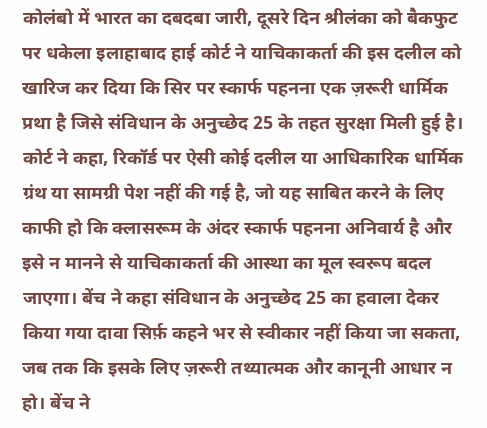कोलंबो में भारत का दबदबा जारी, दूसरे दिन श्रीलंका को बैकफुट पर धकेला इलाहाबाद हाई कोर्ट ने याचिकाकर्ता की इस दलील को खारिज कर दिया कि सिर पर स्कार्फ पहनना एक ज़रूरी धार्मिक प्रथा है जिसे संविधान के अनुच्छेद 25 के तहत सुरक्षा मिली हुई है। कोर्ट ने कहा, रिकॉर्ड पर ऐसी कोई दलील या आधिकारिक धार्मिक ग्रंथ या सामग्री पेश नहीं की गई है, जो यह साबित करने के लिए काफी हो कि क्लासरूम के अंदर स्कार्फ पहनना अनिवार्य है और इसे न मानने से याचिकाकर्ता की आस्था का मूल स्वरूप बदल जाएगा। बेंच ने कहा संविधान के अनुच्छेद 25 का हवाला देकर किया गया दावा सिर्फ़ कहने भर से स्वीकार नहीं किया जा सकता, जब तक कि इसके लिए ज़रूरी तथ्यात्मक और कानूनी आधार न हो। बेंच ने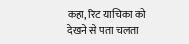कहा, रिट याचिका को देखने से पता चलता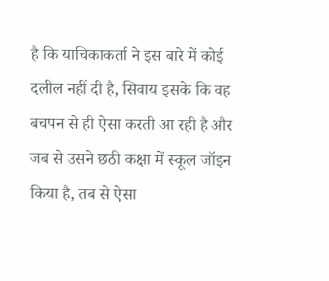है कि याचिकाकर्ता ने इस बारे में कोई दलील नहीं दी है, सिवाय इसके कि वह बचपन से ही ऐसा करती आ रही है और जब से उसने छठी कक्षा में स्कूल जॉइन किया है, तब से ऐसा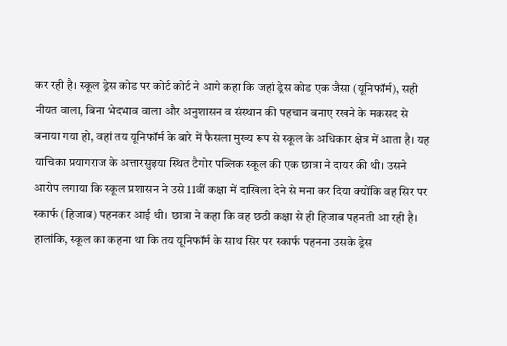कर रही है। स्कूल ड्रेस कोड पर कोर्ट कोर्ट ने आगे कहा कि जहां ड्रेस कोड एक जैसा (यूनिफॉर्म), सही नीयत वाला, बिना भेदभाव वाला और अनुशासन व संस्थान की पहचान बनाए रखने के मकसद से बनाया गया हो, वहां तय यूनिफॉर्म के बारे में फैसला मुख्य रूप से स्कूल के अधिकार क्षेत्र में आता है। यह याचिका प्रयागराज के अत्तारसुइया स्थित टैगोर पब्लिक स्कूल की एक छात्रा ने दायर की थी। उसने आरोप लगाया कि स्कूल प्रशासन ने उसे 11वीं कक्षा में दाखिला देने से मना कर दिया क्योंकि वह सिर पर स्कार्फ (हिजाब) पहनकर आई थी। छात्रा ने कहा कि वह छठी कक्षा से ही हिजाब पहनती आ रही है। हालांकि, स्कूल का कहना था कि तय यूनिफॉर्म के साथ सिर पर स्कार्फ पहनना उसके ड्रेस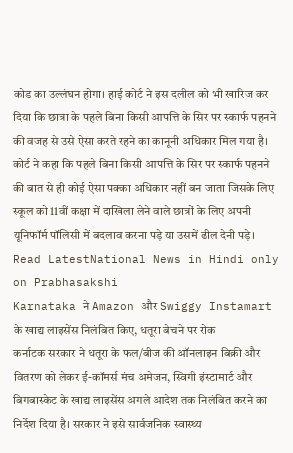कोड का उल्लंघन होगा। हाई कोर्ट ने इस दलील को भी खारिज कर दिया कि छात्रा के पहले बिना किसी आपत्ति के सिर पर स्कार्फ पहनने की वजह से उसे ऐसा करते रहने का कानूनी अधिकार मिल गया है। कोर्ट ने कहा कि पहले बिना किसी आपत्ति के सिर पर स्कार्फ पहनने की बात से ही कोई ऐसा पक्का अधिकार नहीं बन जाता जिसके लिए स्कूल को 11वीं कक्षा में दाखिला लेने वाले छात्रों के लिए अपनी यूनिफॉर्म पॉलिसी में बदलाव करना पड़े या उसमें ढील देनी पड़े। Read LatestNational News in Hindi only on Prabhasakshi
Karnataka ने Amazon और Swiggy Instamart के खाद्य लाइसेंस निलंबित किए, धतूरा बेचने पर रोक
कर्नाटक सरकार ने धतूरा के फल/बीज की ऑनलाइन बिक्री और वितरण को लेकर ई-कॉमर्स मंच अमेजन, स्विगी इंस्टामार्ट और बिगबास्केट के खाद्य लाइसेंस अगले आदेश तक निलंबित करने का निर्देश दिया है। सरकार ने इसे सार्वजनिक स्वास्थ्य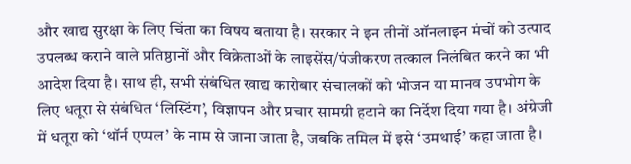और खाद्य सुरक्षा के लिए चिंता का विषय बताया है। सरकार ने इन तीनों ऑनलाइन मंचों को उत्पाद उपलब्ध कराने वाले प्रतिष्ठानों और विक्रेताओं के लाइसेंस/पंजीकरण तत्काल निलंबित करने का भी आदेश दिया है। साथ ही, सभी संबंधित खाद्य कारोबार संचालकों को भोजन या मानव उपभोग के लिए धतूरा से संबंधित ‘लिस्टिंग’, विज्ञापन और प्रचार सामग्री हटाने का निर्देश दिया गया है। अंग्रेजी में धतूरा को ‘थॉर्न एप्पल’ के नाम से जाना जाता है, जबकि तमिल में इसे ‘उमथाई’ कहा जाता है।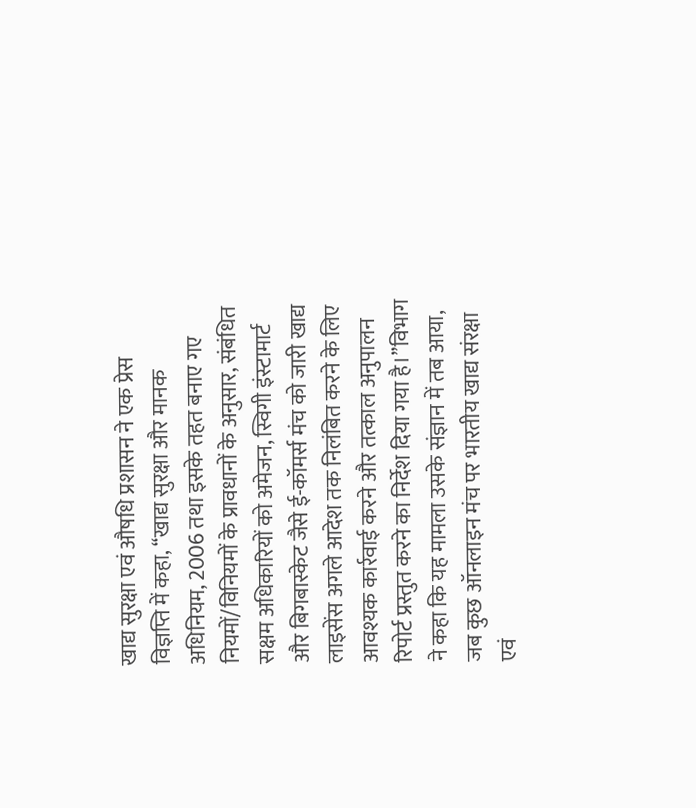खाद्य सुरक्षा एवं औषधि प्रशासन ने एक प्रेस विज्ञप्ति में कहा, ‘‘खाद्य सुरक्षा और मानक अधिनियम, 2006 तथा इसके तहत बनाए गए नियमों/विनियमों के प्रावधानों के अनुसार, संबंधित सक्षम अधिकारियों को अमेजन, स्विगी इंस्टामार्ट और बिगबास्केट जैसे ई-कॉमर्स मंच को जारी खाद्य लाइसेंस अगले आदेश तक निलंबित करने के लिए आवश्यक कार्रवाई करने और तत्काल अनुपालन रिपोर्ट प्रस्तुत करने का निर्देश दिया गया है।’’विभाग ने कहा कि यह मामला उसके संज्ञान में तब आया, जब कुछ ऑनलाइन मंच पर भारतीय खाद्य संरक्षा एवं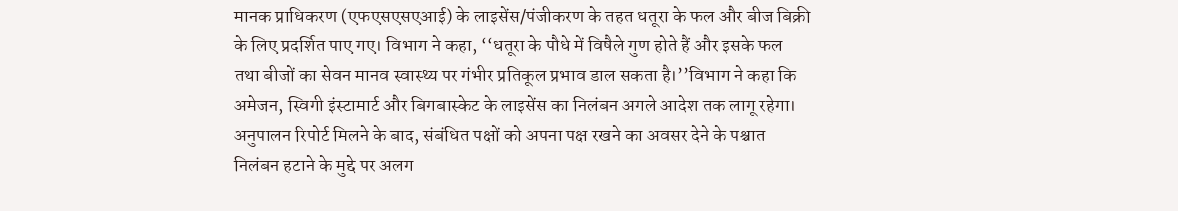मानक प्राधिकरण (एफएसएसएआई) के लाइसेंस/पंजीकरण के तहत धतूरा के फल और बीज बिक्री के लिए प्रदर्शित पाए गए। विभाग ने कहा, ‘‘धतूरा के पौधे में विषैले गुण होते हैं और इसके फल तथा बीजों का सेवन मानव स्वास्थ्य पर गंभीर प्रतिकूल प्रभाव डाल सकता है।’’विभाग ने कहा कि अमेजन, स्विगी इंस्टामार्ट और बिगबास्केट के लाइसेंस का निलंबन अगले आदेश तक लागू रहेगा। अनुपालन रिपोर्ट मिलने के बाद, संबंधित पक्षों को अपना पक्ष रखने का अवसर देने के पश्चात निलंबन हटाने के मुद्दे पर अलग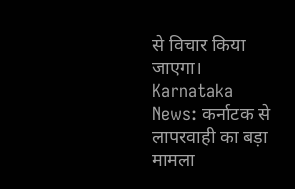से विचार किया जाएगा।
Karnataka News: कर्नाटक से लापरवाही का बड़ा मामला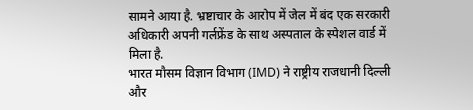सामने आया है. भ्रष्टाचार के आरोप में जेल में बंद एक सरकारी अधिकारी अपनी गर्लफ्रेंड के साथ अस्पताल के स्पेशल वार्ड में मिला है.
भारत मौसम विज्ञान विभाग (IMD) ने राष्ट्रीय राजधानी दिल्ली और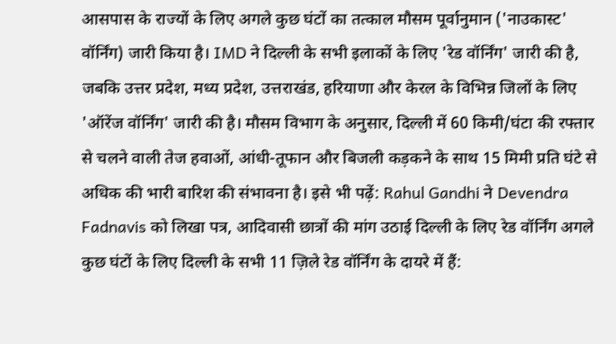आसपास के राज्यों के लिए अगले कुछ घंटों का तत्काल मौसम पूर्वानुमान ('नाउकास्ट' वॉर्निंग) जारी किया है। IMD ने दिल्ली के सभी इलाकों के लिए 'रेड वॉर्निंग' जारी की है, जबकि उत्तर प्रदेश, मध्य प्रदेश, उत्तराखंड, हरियाणा और केरल के विभिन्न जिलों के लिए 'ऑरेंज वॉर्निंग' जारी की है। मौसम विभाग के अनुसार, दिल्ली में 60 किमी/घंटा की रफ्तार से चलने वाली तेज हवाओं, आंधी-तूफान और बिजली कड़कने के साथ 15 मिमी प्रति घंटे से अधिक की भारी बारिश की संभावना है। इसे भी पढ़ें: Rahul Gandhi ने Devendra Fadnavis को लिखा पत्र, आदिवासी छात्रों की मांग उठाई दिल्ली के लिए रेड वॉर्निंग अगले कुछ घंटों के लिए दिल्ली के सभी 11 ज़िले रेड वॉर्निंग के दायरे में हैं: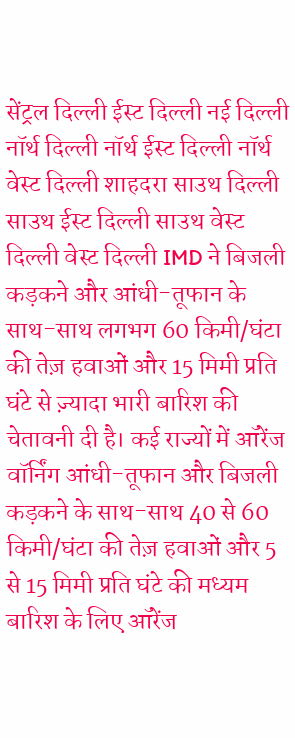सेंट्रल दिल्ली ईस्ट दिल्ली नई दिल्ली नॉर्थ दिल्ली नॉर्थ ईस्ट दिल्ली नॉर्थ वेस्ट दिल्ली शाहदरा साउथ दिल्ली साउथ ईस्ट दिल्ली साउथ वेस्ट दिल्ली वेस्ट दिल्ली IMD ने बिजली कड़कने और आंधी-तूफान के साथ-साथ लगभग 60 किमी/घंटा की तेज़ हवाओं और 15 मिमी प्रति घंटे से ज़्यादा भारी बारिश की चेतावनी दी है। कई राज्यों में ऑरेंज वॉर्निंग आंधी-तूफान और बिजली कड़कने के साथ-साथ 40 से 60 किमी/घंटा की तेज़ हवाओं और 5 से 15 मिमी प्रति घंटे की मध्यम बारिश के लिए ऑरेंज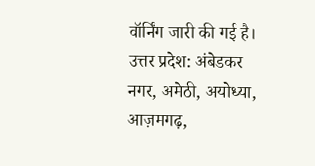वॉर्निंग जारी की गई है। उत्तर प्रदेश: अंबेडकर नगर, अमेठी, अयोध्या, आज़मगढ़,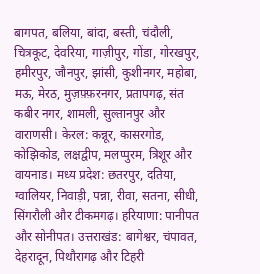बागपत, बलिया, बांदा, बस्ती, चंदौली, चित्रकूट, देवरिया, गाज़ीपुर, गोंडा, गोरखपुर, हमीरपुर, जौनपुर, झांसी, कुशीनगर, महोबा, मऊ, मेरठ, मुज़फ़्फ़रनगर, प्रतापगढ़, संत कबीर नगर, शामली, सुल्तानपुर और वाराणसी। केरल: कन्नूर, कासरगोड, कोझिकोड, लक्षद्वीप, मलप्पुरम, त्रिशूर और वायनाड। मध्य प्रदेश: छतरपुर, दतिया, ग्वालियर, निवाड़ी, पन्ना, रीवा, सतना, सीधी, सिंगरौली और टीकमगढ़। हरियाणा: पानीपत और सोनीपत। उत्तराखंड: बागेश्वर, चंपावत, देहरादून, पिथौरागढ़ और टिहरी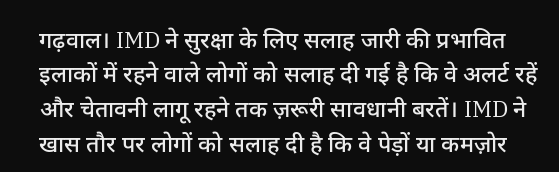गढ़वाल। IMD ने सुरक्षा के लिए सलाह जारी की प्रभावित इलाकों में रहने वाले लोगों को सलाह दी गई है कि वे अलर्ट रहें और चेतावनी लागू रहने तक ज़रूरी सावधानी बरतें। IMD ने खास तौर पर लोगों को सलाह दी है कि वे पेड़ों या कमज़ोर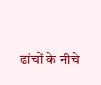ढांचों के नीचे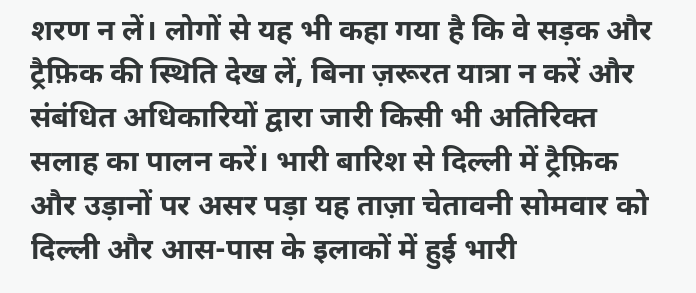शरण न लें। लोगों से यह भी कहा गया है कि वे सड़क और ट्रैफ़िक की स्थिति देख लें, बिना ज़रूरत यात्रा न करें और संबंधित अधिकारियों द्वारा जारी किसी भी अतिरिक्त सलाह का पालन करें। भारी बारिश से दिल्ली में ट्रैफ़िक और उड़ानों पर असर पड़ा यह ताज़ा चेतावनी सोमवार को दिल्ली और आस-पास के इलाकों में हुई भारी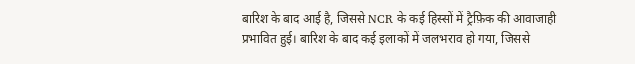बारिश के बाद आई है, जिससे NCR के कई हिस्सों में ट्रैफ़िक की आवाजाही प्रभावित हुई। बारिश के बाद कई इलाकों में जलभराव हो गया, जिससे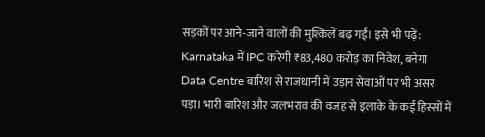सड़कों पर आने-जाने वालों की मुश्किलें बढ़ गईं। इसे भी पढ़ें: Karnataka में IPC करेगी ₹83,480 करोड़ का निवेश, बनेगा Data Centre बारिश से राजधानी में उड़ान सेवाओं पर भी असर पड़ा। भारी बारिश और जलभराव की वजह से इलाके के कई हिस्सों में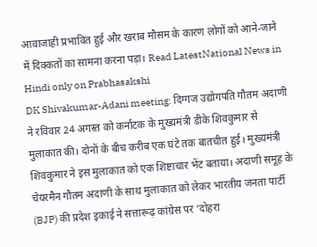आवाजाही प्रभावित हुई और खराब मौसम के कारण लोगों को आने-जाने में दिक्कतों का सामना करना पड़ा। Read LatestNational News in Hindi only on Prabhasakshi
DK Shivakumar-Adani meeting: दिग्गज उद्योगपति गौतम अदाणी ने रविवार 24 अगस्त को कर्नाटक के मुख्यमंत्री डीके शिवकुमार से मुलाकात की। दोनों के बीच करीब एक घंटे तक बातचीत हुई। मुख्यमंत्री शिवकुमार ने इस मुलाकात को एक शिष्टाचार भेंट बताया। अदाणी समूह के चेयरमैन गौतम अदाणी के साथ मुलाकात को लेकर भारतीय जनता पार्टी (BJP) की प्रदेश इकाई ने सत्तारूढ़ कांग्रेस पर 'दोहरा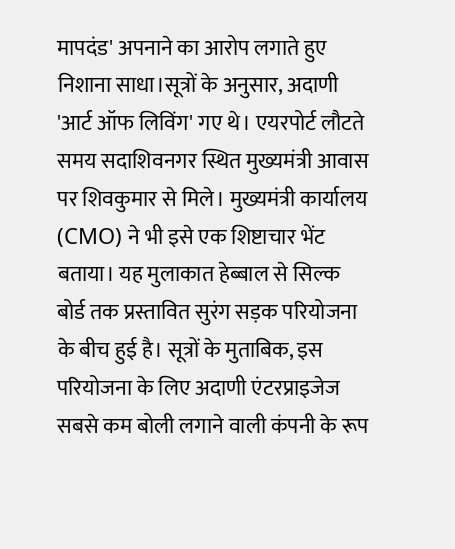मापदंड' अपनाने का आरोप लगाते हुए निशाना साधा।सूत्रों के अनुसार, अदाणी 'आर्ट ऑफ लिविंग' गए थे। एयरपोर्ट लौटते समय सदाशिवनगर स्थित मुख्यमंत्री आवास पर शिवकुमार से मिले। मुख्यमंत्री कार्यालय (CMO) ने भी इसे एक शिष्टाचार भेंट बताया। यह मुलाकात हेब्बाल से सिल्क बोर्ड तक प्रस्तावित सुरंग सड़क परियोजना के बीच हुई है। सूत्रों के मुताबिक, इस परियोजना के लिए अदाणी एंटरप्राइजेज सबसे कम बोली लगाने वाली कंपनी के रूप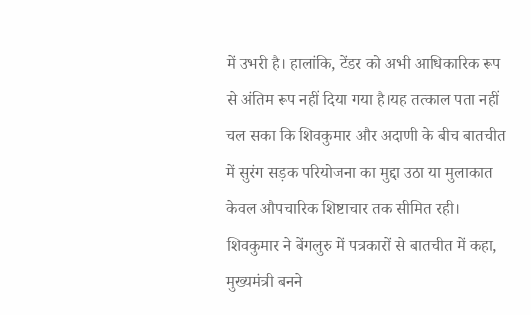में उभरी है। हालांकि, टेंडर को अभी आधिकारिक रूप से अंतिम रूप नहीं दिया गया है।यह तत्काल पता नहीं चल सका कि शिवकुमार और अदाणी के बीच बातचीत में सुरंग सड़क परियोजना का मुद्दा उठा या मुलाकात केवल औपचारिक शिष्टाचार तक सीमित रही। शिवकुमार ने बेंगलुरु में पत्रकारों से बातचीत में कहा, मुख्यमंत्री बनने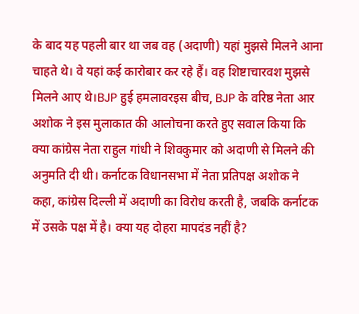के बाद यह पहली बार था जब वह (अदाणी) यहां मुझसे मिलने आना चाहते थे। वे यहां कई कारोबार कर रहे हैं। वह शिष्टाचारवश मुझसे मिलने आए थे।BJP हुई हमलावरइस बीच, BJP के वरिष्ठ नेता आर अशोक ने इस मुलाकात की आलोचना करते हुए सवाल किया कि क्या कांग्रेस नेता राहुल गांधी ने शिवकुमार को अदाणी से मिलने की अनुमति दी थी। कर्नाटक विधानसभा में नेता प्रतिपक्ष अशोक ने कहा, कांग्रेस दिल्ली में अदाणी का विरोध करती है, जबकि कर्नाटक में उसके पक्ष में है। क्या यह दोहरा मापदंड नहीं है?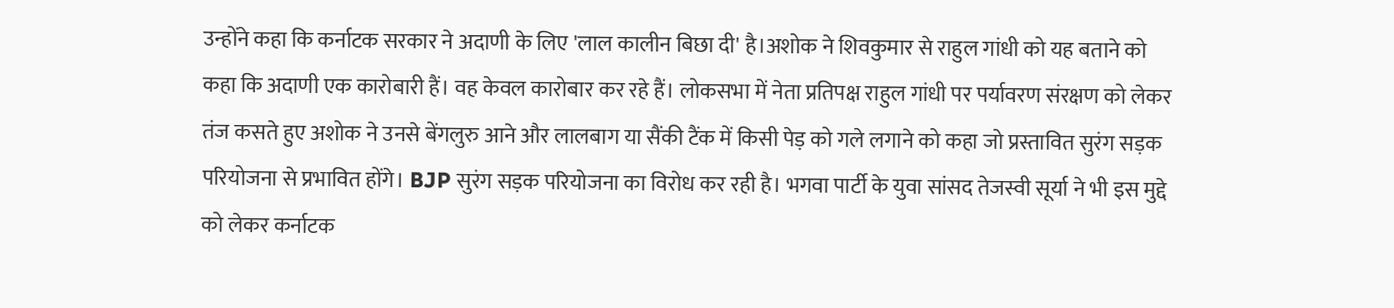उन्होंने कहा कि कर्नाटक सरकार ने अदाणी के लिए 'लाल कालीन बिछा दी' है।अशोक ने शिवकुमार से राहुल गांधी को यह बताने को कहा कि अदाणी एक कारोबारी हैं। वह केवल कारोबार कर रहे हैं। लोकसभा में नेता प्रतिपक्ष राहुल गांधी पर पर्यावरण संरक्षण को लेकर तंज कसते हुए अशोक ने उनसे बेंगलुरु आने और लालबाग या सैंकी टैंक में किसी पेड़ को गले लगाने को कहा जो प्रस्तावित सुरंग सड़क परियोजना से प्रभावित होंगे। BJP सुरंग सड़क परियोजना का विरोध कर रही है। भगवा पार्टी के युवा सांसद तेजस्वी सूर्या ने भी इस मुद्दे को लेकर कर्नाटक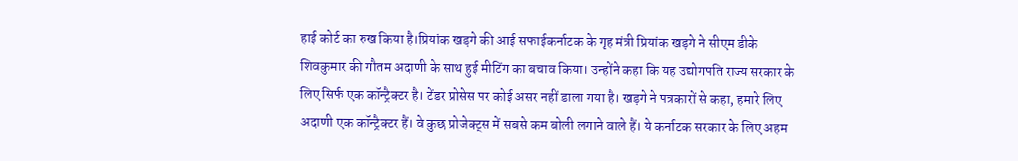हाई कोर्ट का रुख किया है।प्रियांक खड़गे की आई सफाईकर्नाटक के गृह मंत्री प्रियांक खड़गे ने सीएम डीके शिवकुमार की गौतम अदाणी के साथ हुई मीटिंग का बचाव किया। उन्होंने कहा कि यह उद्योगपति राज्य सरकार के लिए सिर्फ एक कॉन्ट्रैक्टर है। टेंडर प्रोसेस पर कोई असर नहीं डाला गया है। खड़गे ने पत्रकारों से कहा, हमारे लिए अदाणी एक कॉन्ट्रैक्टर हैं। वे कुछ प्रोजेक्ट्स में सबसे कम बोली लगाने वाले हैं। ये कर्नाटक सरकार के लिए अहम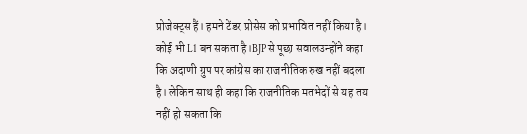प्रोजेक्ट्स हैं। हमने टेंडर प्रोसेस को प्रभावित नहीं किया है। कोई भी L1 बन सकता है।BJP से पूछा सवालउन्होंने कहा कि अदाणी ग्रुप पर कांग्रेस का राजनीतिक रुख नहीं बदला है। लेकिन साथ ही कहा कि राजनीतिक मतभेदों से यह तय नहीं हो सकता कि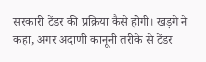सरकारी टेंडर की प्रक्रिया कैसे होगी। खड़गे ने कहा, अगर अदाणी कानूनी तरीके से टेंडर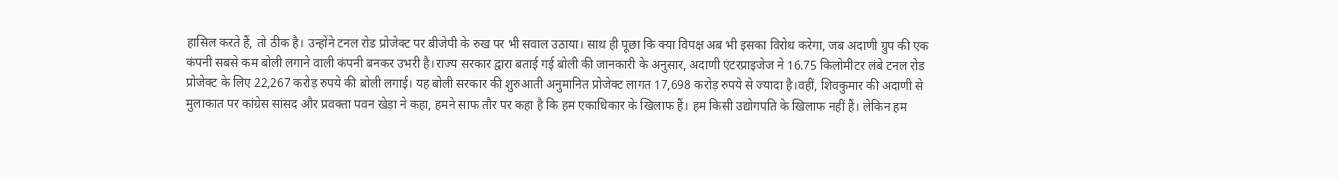हासिल करते हैं, तो ठीक है। उन्होंने टनल रोड प्रोजेक्ट पर बीजेपी के रुख पर भी सवाल उठाया। साथ ही पूछा कि क्या विपक्ष अब भी इसका विरोध करेगा, जब अदाणी ग्रुप की एक कंपनी सबसे कम बोली लगाने वाली कंपनी बनकर उभरी है।राज्य सरकार द्वारा बताई गई बोली की जानकारी के अनुसार, अदाणी एंटरप्राइजेज ने 16.75 किलोमीटर लंबे टनल रोड प्रोजेक्ट के लिए 22,267 करोड़ रुपये की बोली लगाई। यह बोली सरकार की शुरुआती अनुमानित प्रोजेक्ट लागत 17,698 करोड़ रुपये से ज्यादा है।वहीं, शिवकुमार की अदाणी से मुलाकात पर कांग्रेस सांसद और प्रवक्ता पवन खेड़ा ने कहा, हमने साफ तौर पर कहा है कि हम एकाधिकार के खिलाफ हैं। हम किसी उद्योगपति के खिलाफ नहीं हैं। लेकिन हम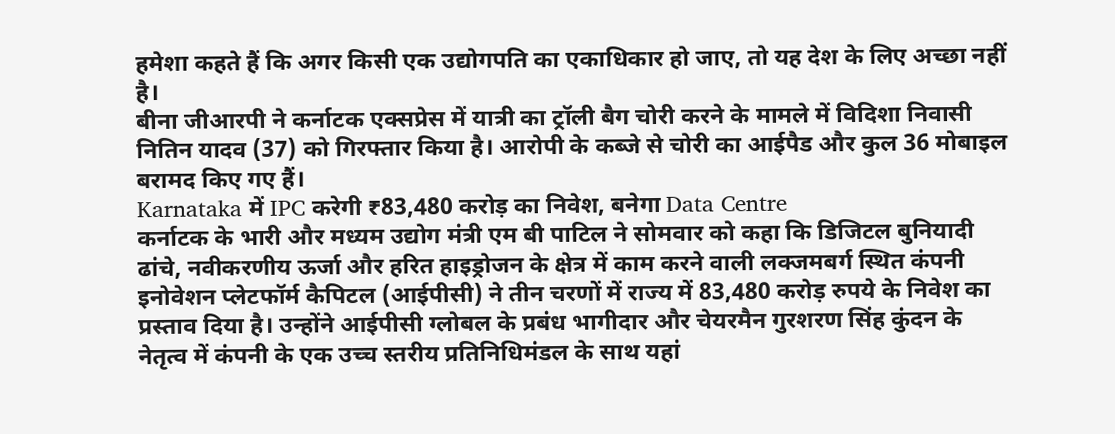हमेशा कहते हैं कि अगर किसी एक उद्योगपति का एकाधिकार हो जाए, तो यह देश के लिए अच्छा नहीं है।
बीना जीआरपी ने कर्नाटक एक्सप्रेस में यात्री का ट्रॉली बैग चोरी करने के मामले में विदिशा निवासी नितिन यादव (37) को गिरफ्तार किया है। आरोपी के कब्जे से चोरी का आईपैड और कुल 36 मोबाइल बरामद किए गए हैं।
Karnataka में IPC करेगी ₹83,480 करोड़ का निवेश, बनेगा Data Centre
कर्नाटक के भारी और मध्यम उद्योग मंत्री एम बी पाटिल ने सोमवार को कहा कि डिजिटल बुनियादी ढांचे, नवीकरणीय ऊर्जा और हरित हाइड्रोजन के क्षेत्र में काम करने वाली लक्जमबर्ग स्थित कंपनी इनोवेशन प्लेटफॉर्म कैपिटल (आईपीसी) ने तीन चरणों में राज्य में 83,480 करोड़ रुपये के निवेश का प्रस्ताव दिया है। उन्होंने आईपीसी ग्लोबल के प्रबंध भागीदार और चेयरमैन गुरशरण सिंह कुंदन के नेतृत्व में कंपनी के एक उच्च स्तरीय प्रतिनिधिमंडल के साथ यहां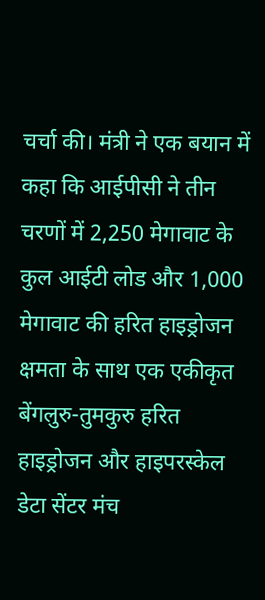चर्चा की। मंत्री ने एक बयान में कहा कि आईपीसी ने तीन चरणों में 2,250 मेगावाट के कुल आईटी लोड और 1,000 मेगावाट की हरित हाइड्रोजन क्षमता के साथ एक एकीकृत बेंगलुरु-तुमकुरु हरित हाइड्रोजन और हाइपरस्केल डेटा सेंटर मंच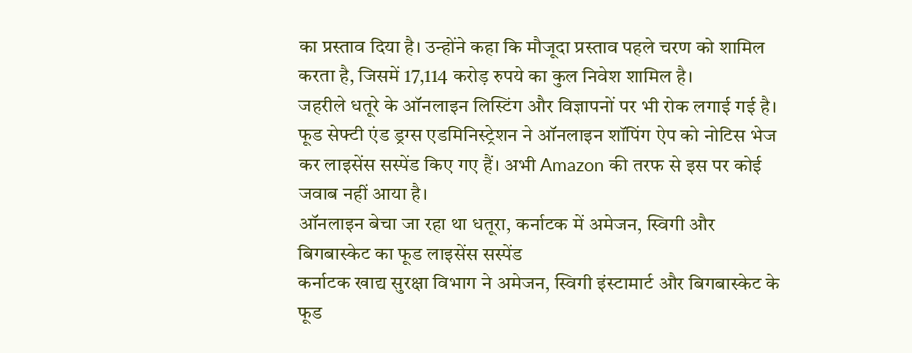का प्रस्ताव दिया है। उन्होंने कहा कि मौजूदा प्रस्ताव पहले चरण को शामिल करता है, जिसमें 17,114 करोड़ रुपये का कुल निवेश शामिल है।
जहरीले धतूरे के ऑनलाइन लिस्टिंग और विज्ञापनों पर भी रोक लगाई गई है। फूड सेफ्टी एंड ड्रग्स एडमिनिस्ट्रेशन ने ऑनलाइन शॉपिंग ऐप को नोटिस भेज कर लाइसेंस सस्पेंड किए गए हैं। अभी Amazon की तरफ से इस पर कोई जवाब नहीं आया है।
ऑनलाइन बेचा जा रहा था धतूरा, कर्नाटक में अमेजन, स्विगी और बिगबास्केट का फूड लाइसेंस सस्पेंड
कर्नाटक खाद्य सुरक्षा विभाग ने अमेजन, स्विगी इंस्टामार्ट और बिगबास्केट के फूड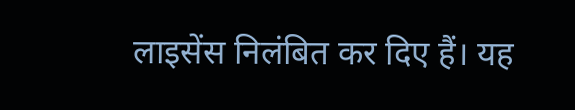लाइसेंस निलंबित कर दिए हैं। यह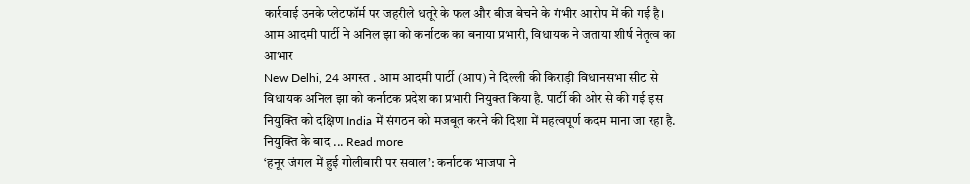कार्रवाई उनके प्लेटफॉर्म पर जहरीले धतूरे के फल और बीज बेचने के गंभीर आरोप में की गई है।
आम आदमी पार्टी ने अनिल झा को कर्नाटक का बनाया प्रभारी, विधायक ने जताया शीर्ष नेतृत्व का आभार
New Delhi, 24 अगस्त . आम आदमी पार्टी (आप) ने दिल्ली की किराड़ी विधानसभा सीट से विधायक अनिल झा को कर्नाटक प्रदेश का प्रभारी नियुक्त किया है. पार्टी की ओर से की गई इस नियुक्ति को दक्षिण India में संगठन को मजबूत करने की दिशा में महत्वपूर्ण कदम माना जा रहा है. नियुक्ति के बाद ... Read more
‘हनूर जंगल में हुई गोलीबारी पर सवाल’: कर्नाटक भाजपा ने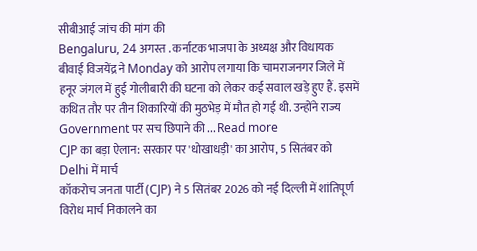सीबीआई जांच की मांग की
Bengaluru, 24 अगस्त . कर्नाटक भाजपा के अध्यक्ष और विधायक बीवाई विजयेंद्र ने Monday को आरोप लगाया कि चामराजनगर जिले में हनूर जंगल में हुई गोलीबारी की घटना को लेकर कई सवाल खड़े हुए हैं. इसमें कथित तौर पर तीन शिकारियों की मुठभेड़ में मौत हो गई थी. उन्होंने राज्य Government पर सच छिपाने की ... Read more
CJP का बड़ा ऐलान: सरकार पर 'धोखाधड़ी' का आरोप, 5 सितंबर को Delhi में मार्च
कॉकरोच जनता पार्टी (CJP) ने 5 सितंबर 2026 को नई दिल्ली में शांतिपूर्ण विरोध मार्च निकालने का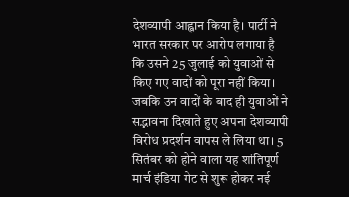देशव्यापी आह्वान किया है। पार्टी ने भारत सरकार पर आरोप लगाया है कि उसने 25 जुलाई को युवाओं से किए गए वादों को पूरा नहीं किया। जबकि उन वादों के बाद ही युवाओं ने सद्भावना दिखाते हुए अपना देशव्यापी विरोध प्रदर्शन वापस ले लिया था। 5 सितंबर को होने वाला यह शांतिपूर्ण मार्च इंडिया गेट से शुरू होकर नई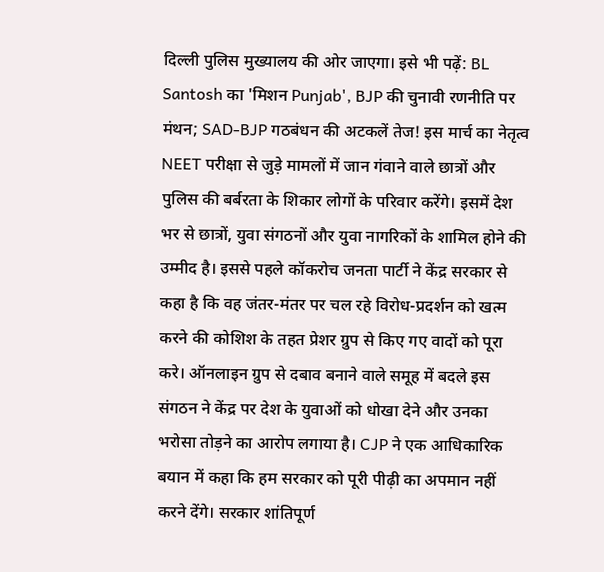दिल्ली पुलिस मुख्यालय की ओर जाएगा। इसे भी पढ़ें: BL Santosh का 'मिशन Punjab', BJP की चुनावी रणनीति पर मंथन; SAD-BJP गठबंधन की अटकलें तेज! इस मार्च का नेतृत्व NEET परीक्षा से जुड़े मामलों में जान गंवाने वाले छात्रों और पुलिस की बर्बरता के शिकार लोगों के परिवार करेंगे। इसमें देश भर से छात्रों, युवा संगठनों और युवा नागरिकों के शामिल होने की उम्मीद है। इससे पहले कॉकरोच जनता पार्टी ने केंद्र सरकार से कहा है कि वह जंतर-मंतर पर चल रहे विरोध-प्रदर्शन को खत्म करने की कोशिश के तहत प्रेशर ग्रुप से किए गए वादों को पूरा करे। ऑनलाइन ग्रुप से दबाव बनाने वाले समूह में बदले इस संगठन ने केंद्र पर देश के युवाओं को धोखा देने और उनका भरोसा तोड़ने का आरोप लगाया है। CJP ने एक आधिकारिक बयान में कहा कि हम सरकार को पूरी पीढ़ी का अपमान नहीं करने देंगे। सरकार शांतिपूर्ण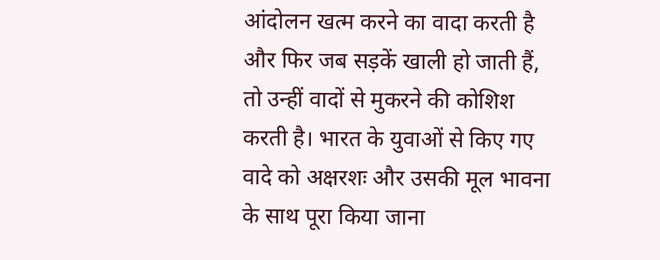आंदोलन खत्म करने का वादा करती है और फिर जब सड़कें खाली हो जाती हैं, तो उन्हीं वादों से मुकरने की कोशिश करती है। भारत के युवाओं से किए गए वादे को अक्षरशः और उसकी मूल भावना के साथ पूरा किया जाना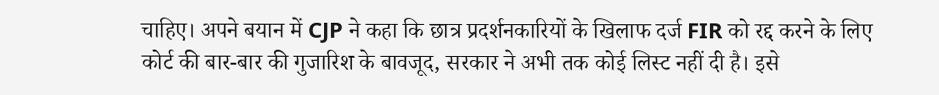चाहिए। अपने बयान में CJP ने कहा कि छात्र प्रदर्शनकारियों के खिलाफ दर्ज FIR को रद्द करने के लिए कोर्ट की बार-बार की गुजारिश के बावजूद, सरकार ने अभी तक कोई लिस्ट नहीं दी है। इसे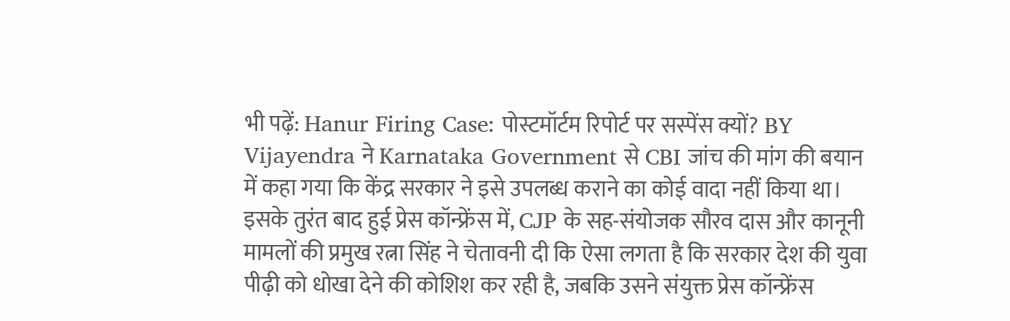भी पढ़ें: Hanur Firing Case: पोस्टमॉर्टम रिपोर्ट पर सस्पेंस क्यों? BY Vijayendra ने Karnataka Government से CBI जांच की मांग की बयान में कहा गया कि केंद्र सरकार ने इसे उपलब्ध कराने का कोई वादा नहीं किया था। इसके तुरंत बाद हुई प्रेस कॉन्फ्रेंस में, CJP के सह-संयोजक सौरव दास और कानूनी मामलों की प्रमुख रत्ना सिंह ने चेतावनी दी कि ऐसा लगता है कि सरकार देश की युवा पीढ़ी को धोखा देने की कोशिश कर रही है, जबकि उसने संयुक्त प्रेस कॉन्फ्रेंस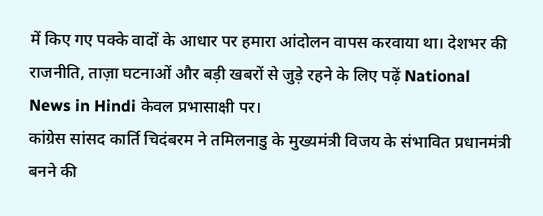में किए गए पक्के वादों के आधार पर हमारा आंदोलन वापस करवाया था। देशभर की राजनीति, ताज़ा घटनाओं और बड़ी खबरों से जुड़े रहने के लिए पढ़ें National News in Hindi केवल प्रभासाक्षी पर।
कांग्रेस सांसद कार्ति चिदंबरम ने तमिलनाडु के मुख्यमंत्री विजय के संभावित प्रधानमंत्री बनने की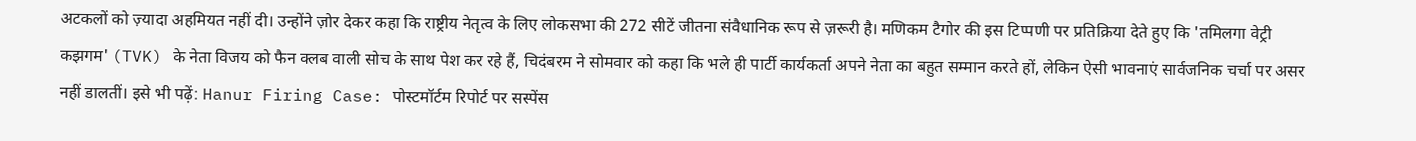अटकलों को ज़्यादा अहमियत नहीं दी। उन्होंने ज़ोर देकर कहा कि राष्ट्रीय नेतृत्व के लिए लोकसभा की 272 सीटें जीतना संवैधानिक रूप से ज़रूरी है। मणिकम टैगोर की इस टिप्पणी पर प्रतिक्रिया देते हुए कि 'तमिलगा वेट्री कझगम' (TVK) के नेता विजय को फैन क्लब वाली सोच के साथ पेश कर रहे हैं, चिदंबरम ने सोमवार को कहा कि भले ही पार्टी कार्यकर्ता अपने नेता का बहुत सम्मान करते हों, लेकिन ऐसी भावनाएं सार्वजनिक चर्चा पर असर नहीं डालतीं। इसे भी पढ़ें: Hanur Firing Case: पोस्टमॉर्टम रिपोर्ट पर सस्पेंस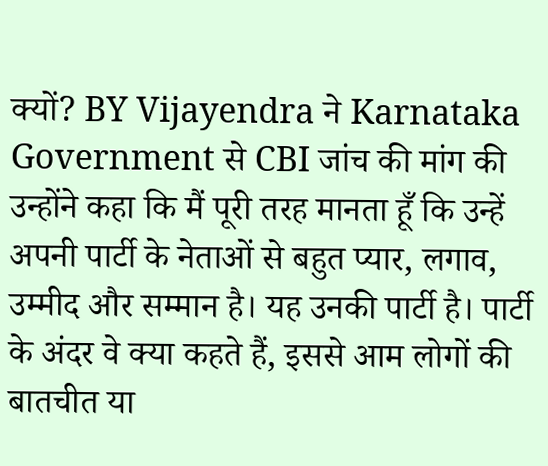क्यों? BY Vijayendra ने Karnataka Government से CBI जांच की मांग की उन्होंने कहा कि मैं पूरी तरह मानता हूँ कि उन्हें अपनी पार्टी के नेताओं से बहुत प्यार, लगाव, उम्मीद और सम्मान है। यह उनकी पार्टी है। पार्टी के अंदर वे क्या कहते हैं, इससे आम लोगों की बातचीत या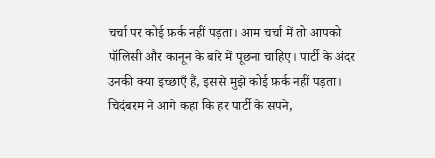चर्चा पर कोई फ़र्क नहीं पड़ता। आम चर्चा में तो आपको पॉलिसी और कानून के बारे में पूछना चाहिए। पार्टी के अंदर उनकी क्या इच्छाएँ हैं, इससे मुझे कोई फ़र्क नहीं पड़ता। चिदंबरम ने आगे कहा कि हर पार्टी के सपने,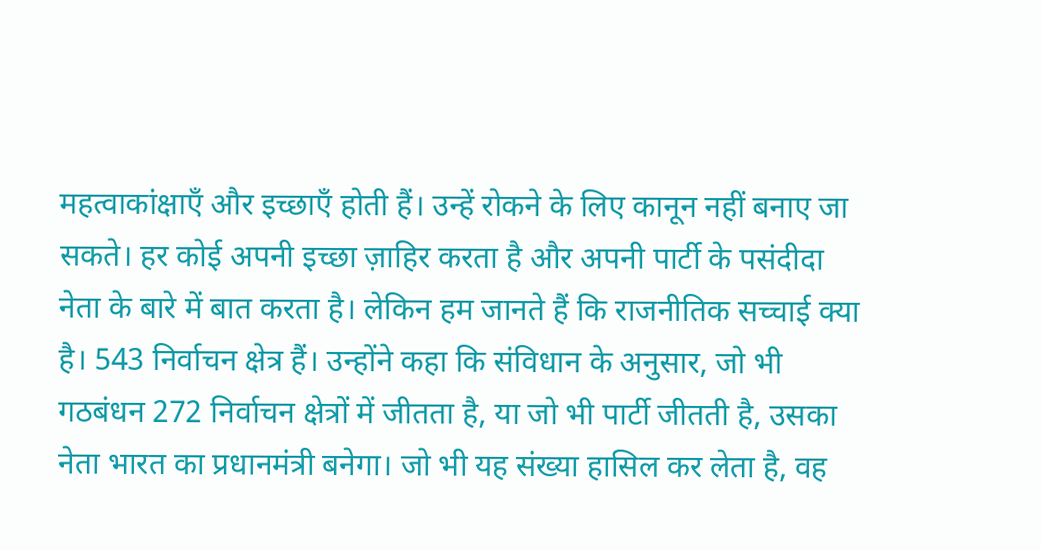महत्वाकांक्षाएँ और इच्छाएँ होती हैं। उन्हें रोकने के लिए कानून नहीं बनाए जा सकते। हर कोई अपनी इच्छा ज़ाहिर करता है और अपनी पार्टी के पसंदीदा नेता के बारे में बात करता है। लेकिन हम जानते हैं कि राजनीतिक सच्चाई क्या है। 543 निर्वाचन क्षेत्र हैं। उन्होंने कहा कि संविधान के अनुसार, जो भी गठबंधन 272 निर्वाचन क्षेत्रों में जीतता है, या जो भी पार्टी जीतती है, उसका नेता भारत का प्रधानमंत्री बनेगा। जो भी यह संख्या हासिल कर लेता है, वह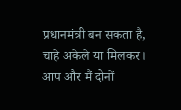प्रधानमंत्री बन सकता है, चाहे अकेले या मिलकर। आप और मैं दोनों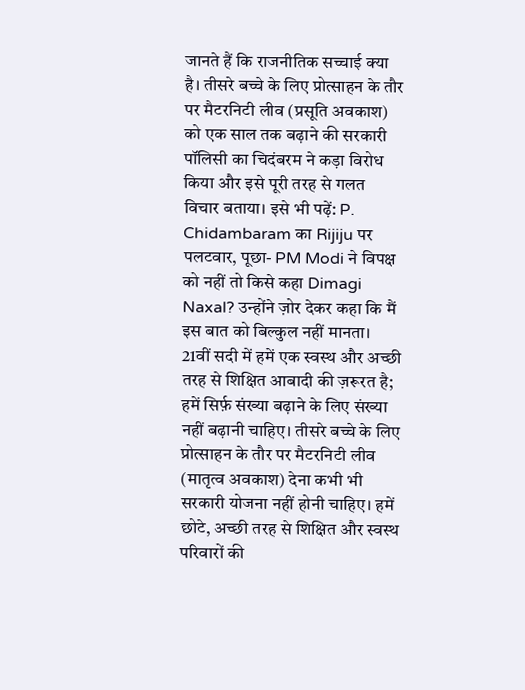जानते हैं कि राजनीतिक सच्चाई क्या है। तीसरे बच्चे के लिए प्रोत्साहन के तौर पर मैटरनिटी लीव (प्रसूति अवकाश) को एक साल तक बढ़ाने की सरकारी पॉलिसी का चिदंबरम ने कड़ा विरोध किया और इसे पूरी तरह से गलत विचार बताया। इसे भी पढ़ें: P. Chidambaram का Rijiju पर पलटवार, पूछा- PM Modi ने विपक्ष को नहीं तो किसे कहा Dimagi Naxal? उन्होंने ज़ोर देकर कहा कि मैं इस बात को बिल्कुल नहीं मानता। 21वीं सदी में हमें एक स्वस्थ और अच्छी तरह से शिक्षित आबादी की ज़रूरत है; हमें सिर्फ़ संख्या बढ़ाने के लिए संख्या नहीं बढ़ानी चाहिए। तीसरे बच्चे के लिए प्रोत्साहन के तौर पर मैटरनिटी लीव (मातृत्व अवकाश) देना कभी भी सरकारी योजना नहीं होनी चाहिए। हमें छोटे, अच्छी तरह से शिक्षित और स्वस्थ परिवारों की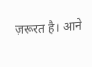ज़रूरत है। आने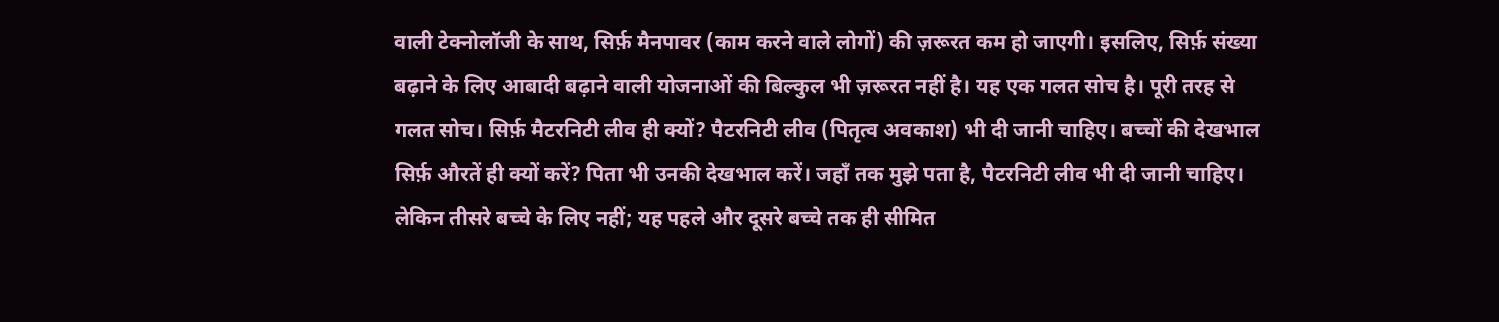वाली टेक्नोलॉजी के साथ, सिर्फ़ मैनपावर (काम करने वाले लोगों) की ज़रूरत कम हो जाएगी। इसलिए, सिर्फ़ संख्या बढ़ाने के लिए आबादी बढ़ाने वाली योजनाओं की बिल्कुल भी ज़रूरत नहीं है। यह एक गलत सोच है। पूरी तरह से गलत सोच। सिर्फ़ मैटरनिटी लीव ही क्यों? पैटरनिटी लीव (पितृत्व अवकाश) भी दी जानी चाहिए। बच्चों की देखभाल सिर्फ़ औरतें ही क्यों करें? पिता भी उनकी देखभाल करें। जहाँ तक मुझे पता है, पैटरनिटी लीव भी दी जानी चाहिए। लेकिन तीसरे बच्चे के लिए नहीं; यह पहले और दूसरे बच्चे तक ही सीमित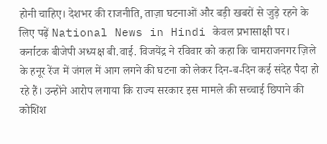होनी चाहिए। देशभर की राजनीति, ताज़ा घटनाओं और बड़ी खबरों से जुड़े रहने के लिए पढ़ें National News in Hindi केवल प्रभासाक्षी पर।
कर्नाटक बीजेपी अध्यक्ष बी.वाई. विजयेंद्र ने रविवार को कहा कि चामराजनगर ज़िले के हनूर रेंज में जंगल में आग लगने की घटना को लेकर दिन-ब-दिन कई संदेह पैदा हो रहे हैं। उन्होंने आरोप लगाया कि राज्य सरकार इस मामले की सच्चाई छिपाने की कोशिश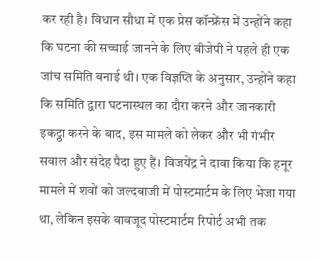कर रही है। विधान सौधा में एक प्रेस कॉन्फ्रेंस में उन्होंने कहा कि घटना की सच्चाई जानने के लिए बीजेपी ने पहले ही एक जांच समिति बनाई थी। एक विज्ञप्ति के अनुसार, उन्होंने कहा कि समिति द्वारा घटनास्थल का दौरा करने और जानकारी इकट्ठा करने के बाद, इस मामले को लेकर और भी गंभीर सवाल और संदेह पैदा हुए हैं। विजयेंद्र ने दावा किया कि हनूर मामले में शवों को जल्दबाजी में पोस्टमार्टम के लिए भेजा गया था, लेकिन इसके बावजूद पोस्टमार्टम रिपोर्ट अभी तक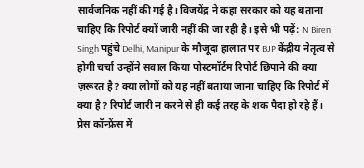सार्वजनिक नहीं की गई है। विजयेंद्र ने कहा सरकार को यह बताना चाहिए कि रिपोर्ट क्यों जारी नहीं की जा रही है। इसे भी पढ़ें: N Biren Singh पहुंचे Delhi, Manipur के मौजूदा हालात पर BJP केंद्रीय नेतृत्व से होगी चर्चा उन्होंने सवाल किया पोस्टमॉर्टम रिपोर्ट छिपाने की क्या ज़रूरत है? क्या लोगों को यह नहीं बताया जाना चाहिए कि रिपोर्ट में क्या है? रिपोर्ट जारी न करने से ही कई तरह के शक पैदा हो रहे हैं। प्रेस कॉन्फ्रेंस में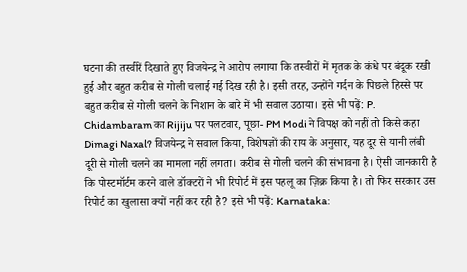घटना की तस्वीरें दिखाते हुए विजयेन्द्र ने आरोप लगाया कि तस्वीरों में मृतक के कंधे पर बंदूक रखी हुई और बहुत करीब से गोली चलाई गई दिख रही है। इसी तरह, उन्होंने गर्दन के पिछले हिस्से पर बहुत करीब से गोली चलने के निशान के बारे में भी सवाल उठाया। इसे भी पढ़ें: P. Chidambaram का Rijiju पर पलटवार, पूछा- PM Modi ने विपक्ष को नहीं तो किसे कहा Dimagi Naxal? विजयेन्द्र ने सवाल किया, विशेषज्ञों की राय के अनुसार, यह दूर से यानी लंबी दूरी से गोली चलने का मामला नहीं लगता। करीब से गोली चलने की संभावना है। ऐसी जानकारी है कि पोस्टमॉर्टम करने वाले डॉक्टरों ने भी रिपोर्ट में इस पहलू का ज़िक्र किया है। तो फिर सरकार उस रिपोर्ट का खुलासा क्यों नहीं कर रही है? इसे भी पढ़ें: Karnataka: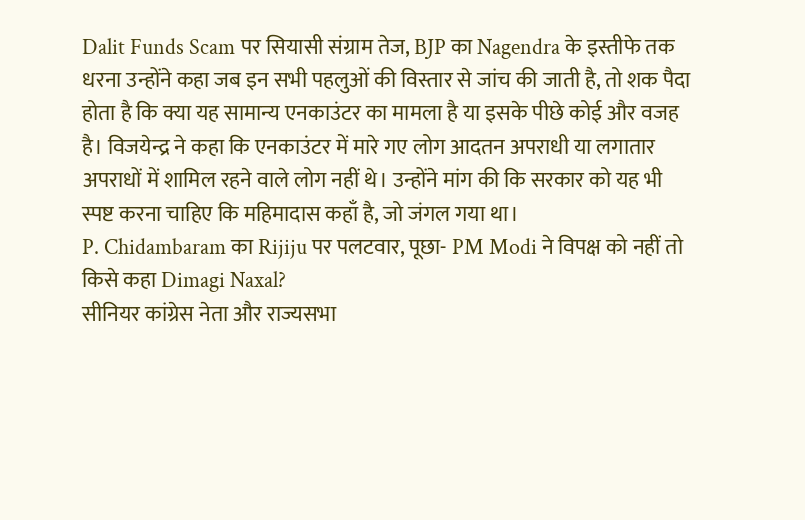Dalit Funds Scam पर सियासी संग्राम तेज, BJP का Nagendra के इस्तीफे तक धरना उन्होंने कहा जब इन सभी पहलुओं की विस्तार से जांच की जाती है, तो शक पैदा होता है कि क्या यह सामान्य एनकाउंटर का मामला है या इसके पीछे कोई और वजह है। विजयेन्द्र ने कहा कि एनकाउंटर में मारे गए लोग आदतन अपराधी या लगातार अपराधों में शामिल रहने वाले लोग नहीं थे। उन्होंने मांग की कि सरकार को यह भी स्पष्ट करना चाहिए कि महिमादास कहाँ है, जो जंगल गया था।
P. Chidambaram का Rijiju पर पलटवार, पूछा- PM Modi ने विपक्ष को नहीं तो किसे कहा Dimagi Naxal?
सीनियर कांग्रेस नेता और राज्यसभा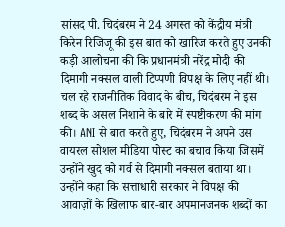सांसद पी. चिदंबरम ने 24 अगस्त को केंद्रीय मंत्री किरेन रिजिजू की इस बात को खारिज करते हुए उनकी कड़ी आलोचना की कि प्रधानमंत्री नरेंद्र मोदी की दिमागी नक्सल वाली टिप्पणी विपक्ष के लिए नहीं थी। चल रहे राजनीतिक विवाद के बीच, चिदंबरम ने इस शब्द के असल निशाने के बारे में स्पष्टीकरण की मांग की। ANI से बात करते हुए, चिदंबरम ने अपने उस वायरल सोशल मीडिया पोस्ट का बचाव किया जिसमें उन्होंने खुद को गर्व से दिमागी नक्सल बताया था। उन्होंने कहा कि सत्ताधारी सरकार ने विपक्ष की आवाज़ों के खिलाफ बार-बार अपमानजनक शब्दों का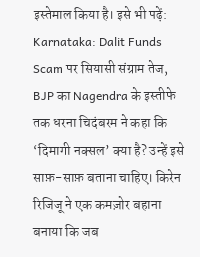इस्तेमाल किया है। इसे भी पढ़ें: Karnataka: Dalit Funds Scam पर सियासी संग्राम तेज, BJP का Nagendra के इस्तीफे तक धरना चिदंबरम ने कहा कि ‘दिमागी नक्सल’ क्या है? उन्हें इसे साफ़-साफ़ बताना चाहिए। किरेन रिजिजू ने एक कमज़ोर बहाना बनाया कि जब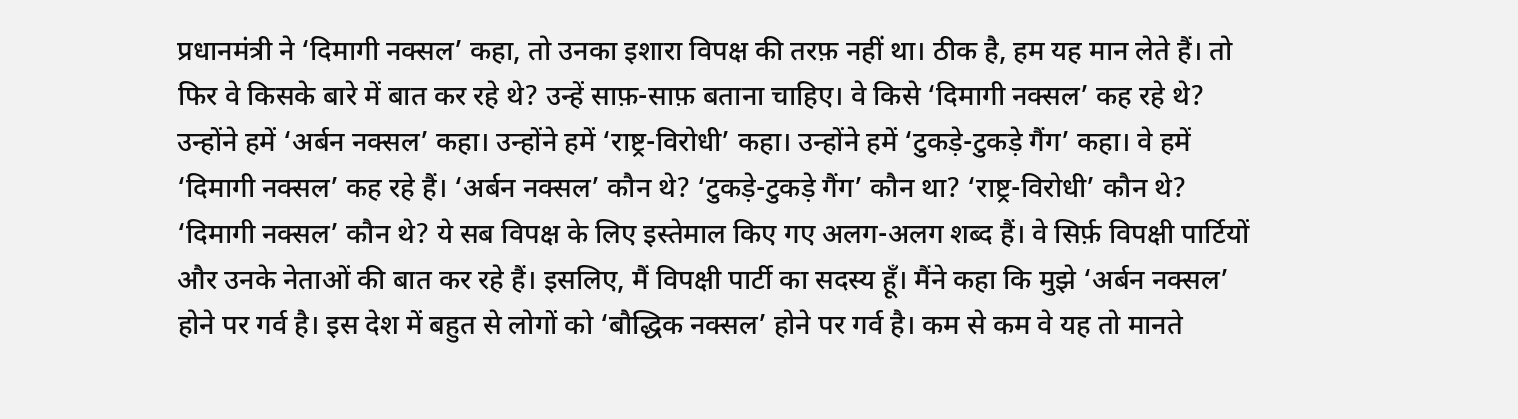प्रधानमंत्री ने ‘दिमागी नक्सल’ कहा, तो उनका इशारा विपक्ष की तरफ़ नहीं था। ठीक है, हम यह मान लेते हैं। तो फिर वे किसके बारे में बात कर रहे थे? उन्हें साफ़-साफ़ बताना चाहिए। वे किसे ‘दिमागी नक्सल’ कह रहे थे? उन्होंने हमें ‘अर्बन नक्सल’ कहा। उन्होंने हमें ‘राष्ट्र-विरोधी’ कहा। उन्होंने हमें ‘टुकड़े-टुकड़े गैंग’ कहा। वे हमें ‘दिमागी नक्सल’ कह रहे हैं। ‘अर्बन नक्सल’ कौन थे? ‘टुकड़े-टुकड़े गैंग’ कौन था? ‘राष्ट्र-विरोधी’ कौन थे? ‘दिमागी नक्सल’ कौन थे? ये सब विपक्ष के लिए इस्तेमाल किए गए अलग-अलग शब्द हैं। वे सिर्फ़ विपक्षी पार्टियों और उनके नेताओं की बात कर रहे हैं। इसलिए, मैं विपक्षी पार्टी का सदस्य हूँ। मैंने कहा कि मुझे ‘अर्बन नक्सल’ होने पर गर्व है। इस देश में बहुत से लोगों को ‘बौद्धिक नक्सल’ होने पर गर्व है। कम से कम वे यह तो मानते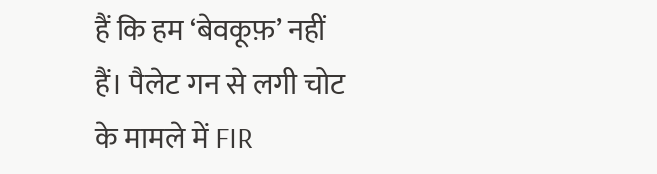हैं कि हम ‘बेवकूफ़’ नहीं हैं। पैलेट गन से लगी चोट के मामले में FIR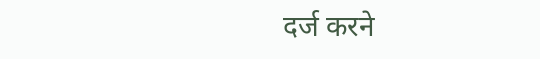दर्ज करने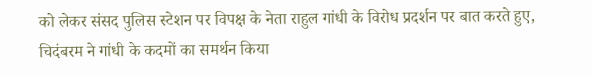को लेकर संसद पुलिस स्टेशन पर विपक्ष के नेता राहुल गांधी के विरोध प्रदर्शन पर बात करते हुए, चिदंबरम ने गांधी के कदमों का समर्थन किया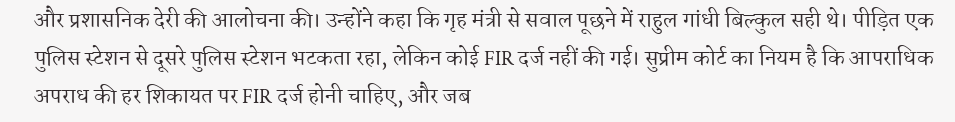और प्रशासनिक देरी की आलोचना की। उन्होंने कहा कि गृह मंत्री से सवाल पूछने में राहुल गांधी बिल्कुल सही थे। पीड़ित एक पुलिस स्टेशन से दूसरे पुलिस स्टेशन भटकता रहा, लेकिन कोई FIR दर्ज नहीं की गई। सुप्रीम कोर्ट का नियम है कि आपराधिक अपराध की हर शिकायत पर FIR दर्ज होनी चाहिए, और जब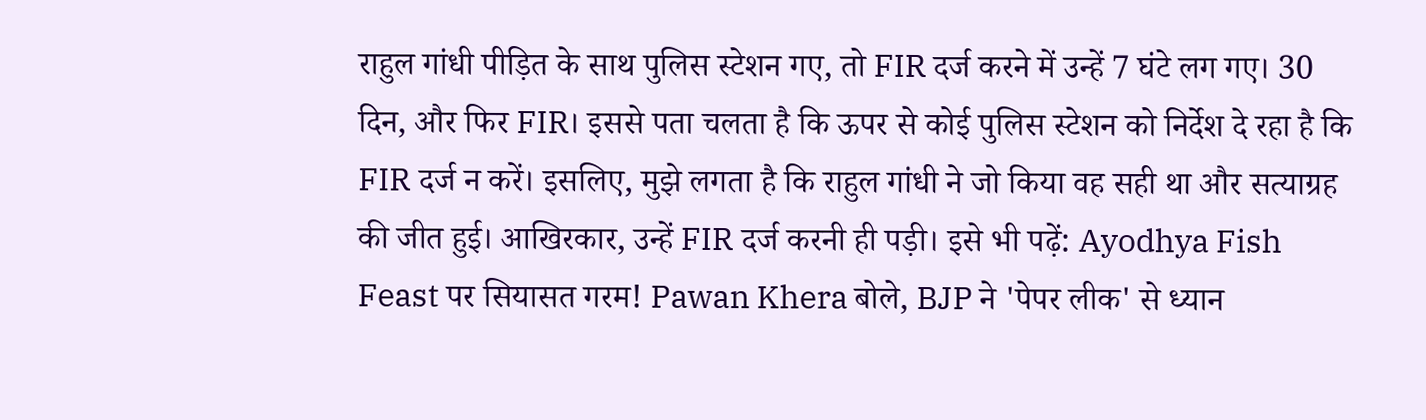राहुल गांधी पीड़ित के साथ पुलिस स्टेशन गए, तो FIR दर्ज करने में उन्हें 7 घंटे लग गए। 30 दिन, और फिर FIR। इससे पता चलता है कि ऊपर से कोई पुलिस स्टेशन को निर्देश दे रहा है कि FIR दर्ज न करें। इसलिए, मुझे लगता है कि राहुल गांधी ने जो किया वह सही था और सत्याग्रह की जीत हुई। आखिरकार, उन्हें FIR दर्ज करनी ही पड़ी। इसे भी पढ़ें: Ayodhya Fish Feast पर सियासत गरम! Pawan Khera बोले, BJP ने 'पेपर लीक' से ध्यान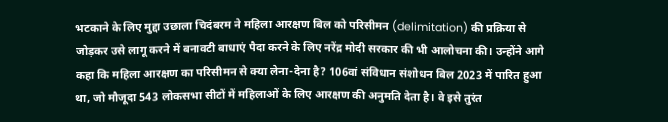भटकाने के लिए मुद्दा उछाला चिदंबरम ने महिला आरक्षण बिल को परिसीमन (delimitation) की प्रक्रिया से जोड़कर उसे लागू करने में बनावटी बाधाएं पैदा करने के लिए नरेंद्र मोदी सरकार की भी आलोचना की। उन्होंने आगे कहा कि महिला आरक्षण का परिसीमन से क्या लेना-देना है? 106वां संविधान संशोधन बिल 2023 में पारित हुआ था, जो मौजूदा 543 लोकसभा सीटों में महिलाओं के लिए आरक्षण की अनुमति देता है। वे इसे तुरंत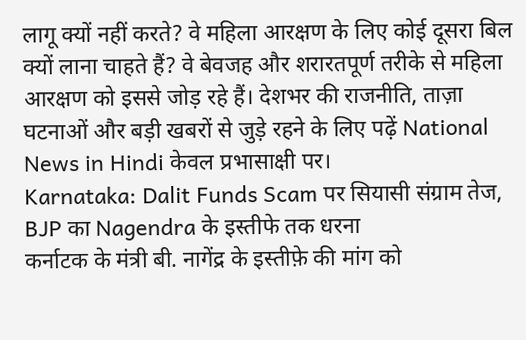लागू क्यों नहीं करते? वे महिला आरक्षण के लिए कोई दूसरा बिल क्यों लाना चाहते हैं? वे बेवजह और शरारतपूर्ण तरीके से महिला आरक्षण को इससे जोड़ रहे हैं। देशभर की राजनीति, ताज़ा घटनाओं और बड़ी खबरों से जुड़े रहने के लिए पढ़ें National News in Hindi केवल प्रभासाक्षी पर।
Karnataka: Dalit Funds Scam पर सियासी संग्राम तेज, BJP का Nagendra के इस्तीफे तक धरना
कर्नाटक के मंत्री बी. नागेंद्र के इस्तीफ़े की मांग को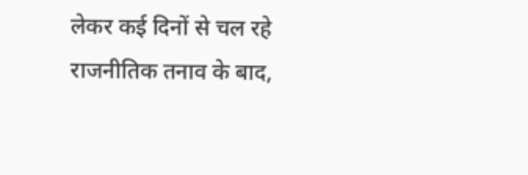लेकर कई दिनों से चल रहे राजनीतिक तनाव के बाद,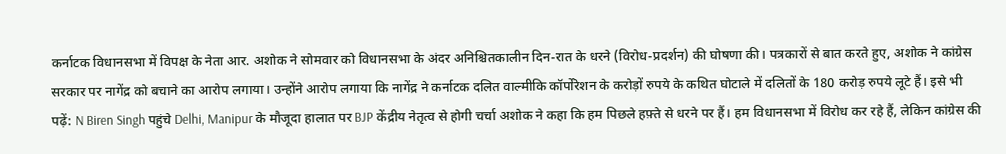कर्नाटक विधानसभा में विपक्ष के नेता आर. अशोक ने सोमवार को विधानसभा के अंदर अनिश्चितकालीन दिन-रात के धरने (विरोध-प्रदर्शन) की घोषणा की। पत्रकारों से बात करते हुए, अशोक ने कांग्रेस सरकार पर नागेंद्र को बचाने का आरोप लगाया। उन्होंने आरोप लगाया कि नागेंद्र ने कर्नाटक दलित वाल्मीकि कॉर्पोरेशन के करोड़ों रुपये के कथित घोटाले में दलितों के 180 करोड़ रुपये लूटे हैं। इसे भी पढ़ें: N Biren Singh पहुंचे Delhi, Manipur के मौजूदा हालात पर BJP केंद्रीय नेतृत्व से होगी चर्चा अशोक ने कहा कि हम पिछले हफ़्ते से धरने पर हैं। हम विधानसभा में विरोध कर रहे हैं, लेकिन कांग्रेस की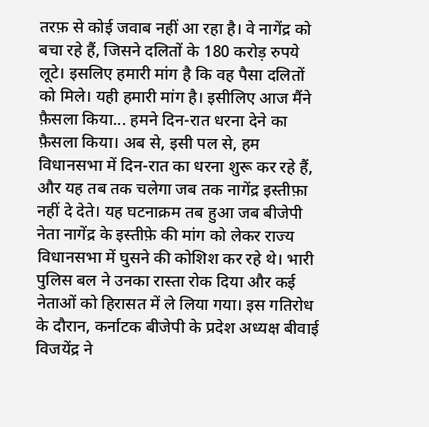तरफ़ से कोई जवाब नहीं आ रहा है। वे नागेंद्र को बचा रहे हैं, जिसने दलितों के 180 करोड़ रुपये लूटे। इसलिए हमारी मांग है कि वह पैसा दलितों को मिले। यही हमारी मांग है। इसीलिए आज मैंने फ़ैसला किया... हमने दिन-रात धरना देने का फ़ैसला किया। अब से, इसी पल से, हम विधानसभा में दिन-रात का धरना शुरू कर रहे हैं, और यह तब तक चलेगा जब तक नागेंद्र इस्तीफ़ा नहीं दे देते। यह घटनाक्रम तब हुआ जब बीजेपी नेता नागेंद्र के इस्तीफ़े की मांग को लेकर राज्य विधानसभा में घुसने की कोशिश कर रहे थे। भारी पुलिस बल ने उनका रास्ता रोक दिया और कई नेताओं को हिरासत में ले लिया गया। इस गतिरोध के दौरान, कर्नाटक बीजेपी के प्रदेश अध्यक्ष बीवाई विजयेंद्र ने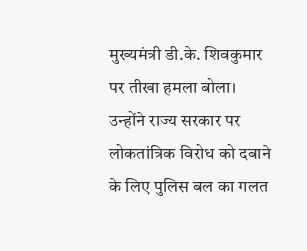मुख्यमंत्री डी.के. शिवकुमार पर तीखा हमला बोला। उन्होंने राज्य सरकार पर लोकतांत्रिक विरोध को दबाने के लिए पुलिस बल का गलत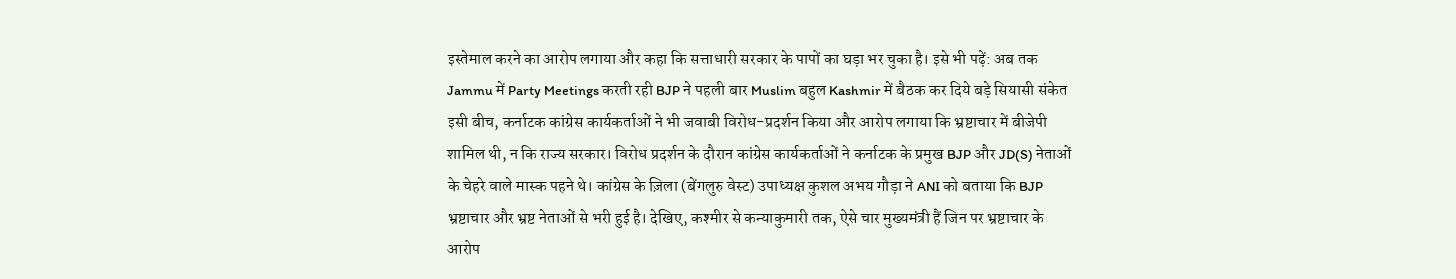इस्तेमाल करने का आरोप लगाया और कहा कि सत्ताधारी सरकार के पापों का घड़ा भर चुका है। इसे भी पढ़ें: अब तक Jammu में Party Meetings करती रही BJP ने पहली बार Muslim बहुल Kashmir में बैठक कर दिये बड़े सियासी संकेत इसी बीच, कर्नाटक कांग्रेस कार्यकर्ताओं ने भी जवाबी विरोध-प्रदर्शन किया और आरोप लगाया कि भ्रष्टाचार में बीजेपी शामिल थी, न कि राज्य सरकार। विरोध प्रदर्शन के दौरान कांग्रेस कार्यकर्ताओं ने कर्नाटक के प्रमुख BJP और JD(S) नेताओं के चेहरे वाले मास्क पहने थे। कांग्रेस के ज़िला (बेंगलुरु वेस्ट) उपाध्यक्ष कुशल अभय गौड़ा ने ANI को बताया कि BJP भ्रष्टाचार और भ्रष्ट नेताओं से भरी हुई है। देखिए, कश्मीर से कन्याकुमारी तक, ऐसे चार मुख्यमंत्री हैं जिन पर भ्रष्टाचार के आरोप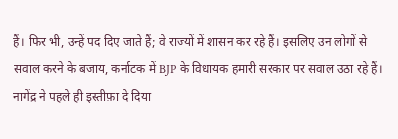हैं। फिर भी, उन्हें पद दिए जाते हैं; वे राज्यों में शासन कर रहे हैं। इसलिए उन लोगों से सवाल करने के बजाय, कर्नाटक में BJP के विधायक हमारी सरकार पर सवाल उठा रहे हैं। नागेंद्र ने पहले ही इस्तीफ़ा दे दिया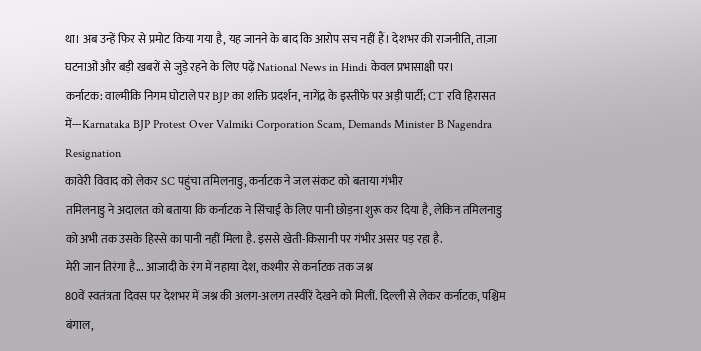था। अब उन्हें फिर से प्रमोट किया गया है, यह जानने के बाद कि आरोप सच नहीं हैं। देशभर की राजनीति, ताज़ा घटनाओं और बड़ी खबरों से जुड़े रहने के लिए पढ़ें National News in Hindi केवल प्रभासाक्षी पर।
कर्नाटक: वाल्मीकि निगम घोटाले पर BJP का शक्ति प्रदर्शन, नागेंद्र के इस्तीफे पर अड़ी पार्टी; CT रवि हिरासत में---Karnataka BJP Protest Over Valmiki Corporation Scam, Demands Minister B Nagendra Resignation
कावेरी विवाद को लेकर SC पहुंचा तमिलनाडु, कर्नाटक ने जल संकट को बताया गंभीर
तमिलनाडु ने अदालत को बताया कि कर्नाटक ने सिंचाई के लिए पानी छोड़ना शुरू कर दिया है, लेकिन तमिलनाडु को अभी तक उसके हिस्से का पानी नहीं मिला है. इससे खेती-किसानी पर गंभीर असर पड़ रहा है.
मेरी जान तिरंगा है... आजादी के रंग में नहाया देश, कश्मीर से कर्नाटक तक जश्न
80वें स्वतंत्रता दिवस पर देशभर में जश्न की अलग-अलग तस्वीरें देखने को मिलीं. दिल्ली से लेकर कर्नाटक, पश्चिम बंगाल,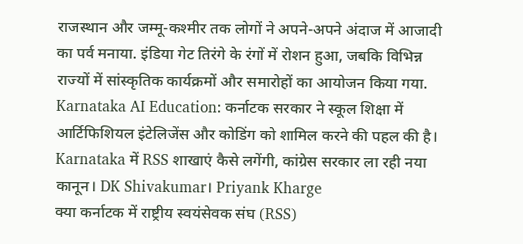राजस्थान और जम्मू-कश्मीर तक लोगों ने अपने-अपने अंदाज में आजादी का पर्व मनाया. इंडिया गेट तिरंगे के रंगों में रोशन हुआ, जबकि विभिन्न राज्यों में सांस्कृतिक कार्यक्रमों और समारोहों का आयोजन किया गया.
Karnataka AI Education: कर्नाटक सरकार ने स्कूल शिक्षा में आर्टिफिशियल इंटेलिजेंस और कोडिंग को शामिल करने की पहल की है।
Karnataka में RSS शाखाएं कैसे लगेंगी, कांग्रेस सरकार ला रही नया कानून। DK Shivakumar। Priyank Kharge
क्या कर्नाटक में राष्ट्रीय स्वयंसेवक संघ (RSS)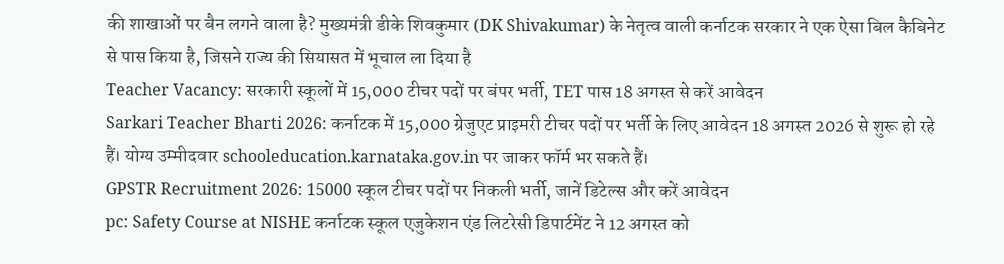की शाखाओं पर बैन लगने वाला है? मुख्यमंत्री डीके शिवकुमार (DK Shivakumar) के नेतृत्व वाली कर्नाटक सरकार ने एक ऐसा बिल कैबिनेट से पास किया है, जिसने राज्य की सियासत में भूचाल ला दिया है
Teacher Vacancy: सरकारी स्कूलों में 15,000 टीचर पदों पर बंपर भर्ती, TET पास 18 अगस्त से करें आवेदन
Sarkari Teacher Bharti 2026: कर्नाटक में 15,000 ग्रेजुएट प्राइमरी टीचर पदों पर भर्ती के लिए आवेदन 18 अगस्त 2026 से शुरू हो रहे हैं। योग्य उम्मीदवार schooleducation.karnataka.gov.in पर जाकर फॉर्म भर सकते हैं।
GPSTR Recruitment 2026: 15000 स्कूल टीचर पदों पर निकली भर्ती, जानें डिटेल्स और करें आवेदन
pc: Safety Course at NISHE कर्नाटक स्कूल एजुकेशन एंड लिटरेसी डिपार्टमेंट ने 12 अगस्त को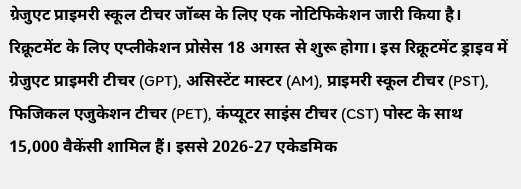ग्रेजुएट प्राइमरी स्कूल टीचर जॉब्स के लिए एक नोटिफिकेशन जारी किया है। रिक्रूटमेंट के लिए एप्लीकेशन प्रोसेस 18 अगस्त से शुरू होगा। इस रिक्रूटमेंट ड्राइव में ग्रेजुएट प्राइमरी टीचर (GPT), असिस्टेंट मास्टर (AM), प्राइमरी स्कूल टीचर (PST), फिजिकल एजुकेशन टीचर (PET), कंप्यूटर साइंस टीचर (CST) पोस्ट के साथ 15,000 वैकेंसी शामिल हैं। इससे 2026-27 एकेडमिक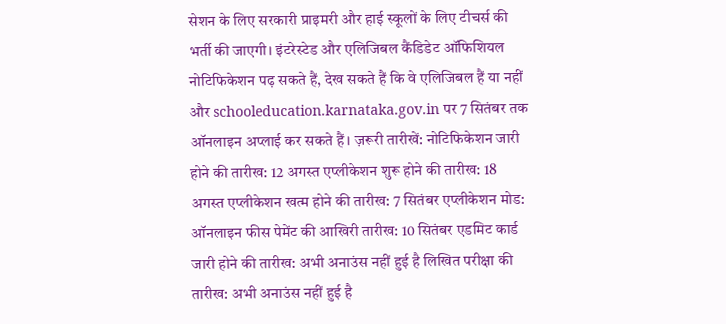सेशन के लिए सरकारी प्राइमरी और हाई स्कूलों के लिए टीचर्स की भर्ती की जाएगी। इंटरेस्टेड और एलिजिबल कैंडिडेट ऑफिशियल नोटिफिकेशन पढ़ सकते हैं, देख सकते हैं कि वे एलिजिबल हैं या नहीं और schooleducation.karnataka.gov.in पर 7 सितंबर तक ऑनलाइन अप्लाई कर सकते हैं। ज़रूरी तारीखें: नोटिफिकेशन जारी होने की तारीख: 12 अगस्त एप्लीकेशन शुरू होने की तारीख: 18 अगस्त एप्लीकेशन खत्म होने की तारीख: 7 सितंबर एप्लीकेशन मोड: ऑनलाइन फीस पेमेंट की आखिरी तारीख: 10 सितंबर एडमिट कार्ड जारी होने की तारीख: अभी अनाउंस नहीं हुई है लिखित परीक्षा की तारीख: अभी अनाउंस नहीं हुई है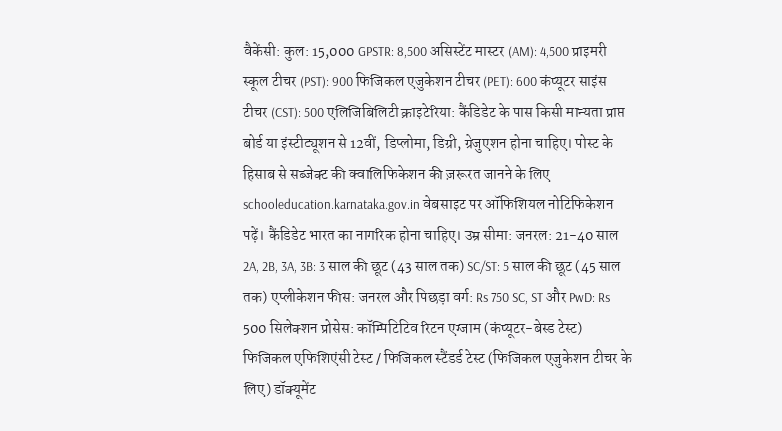वैकेंसी: कुल: 15,000 GPSTR: 8,500 असिस्टेंट मास्टर (AM): 4,500 प्राइमरी स्कूल टीचर (PST): 900 फिजिकल एजुकेशन टीचर (PET): 600 कंप्यूटर साइंस टीचर (CST): 500 एलिजिबिलिटी क्राइटेरिया: कैंडिडेट के पास किसी मान्यता प्राप्त बोर्ड या इंस्टीट्यूशन से 12वीं, डिप्लोमा, डिग्री, ग्रेजुएशन होना चाहिए। पोस्ट के हिसाब से सब्जेक्ट की क्वालिफिकेशन की ज़रूरत जानने के लिए schooleducation.karnataka.gov.in वेबसाइट पर ऑफिशियल नोटिफिकेशन पढ़ें। कैंडिडेट भारत का नागरिक होना चाहिए। उम्र सीमा: जनरल: 21-40 साल 2A, 2B, 3A, 3B: 3 साल की छूट (43 साल तक) SC/ST: 5 साल की छूट (45 साल तक) एप्लीकेशन फीस: जनरल और पिछड़ा वर्ग: Rs 750 SC, ST और PwD: Rs 500 सिलेक्शन प्रोसेस: कॉम्पिटिटिव रिटन एग्जाम (कंप्यूटर-बेस्ड टेस्ट) फिजिकल एफिशिएंसी टेस्ट / फिजिकल स्टैंडर्ड टेस्ट (फिजिकल एजुकेशन टीचर के लिए) डॉक्यूमेंट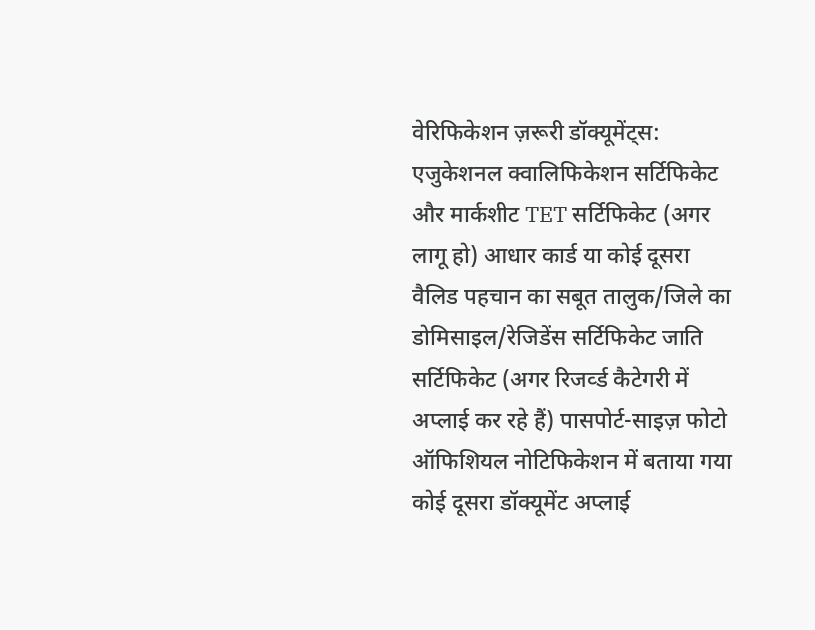वेरिफिकेशन ज़रूरी डॉक्यूमेंट्स: एजुकेशनल क्वालिफिकेशन सर्टिफिकेट और मार्कशीट TET सर्टिफिकेट (अगर लागू हो) आधार कार्ड या कोई दूसरा वैलिड पहचान का सबूत तालुक/जिले का डोमिसाइल/रेजिडेंस सर्टिफिकेट जाति सर्टिफिकेट (अगर रिजर्व्ड कैटेगरी में अप्लाई कर रहे हैं) पासपोर्ट-साइज़ फोटो ऑफिशियल नोटिफिकेशन में बताया गया कोई दूसरा डॉक्यूमेंट अप्लाई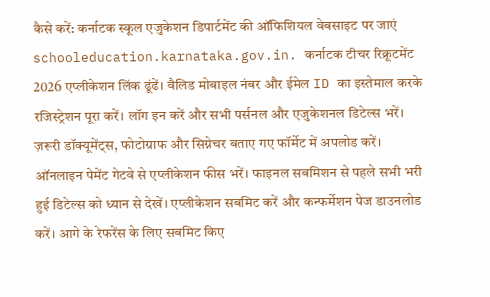कैसे करें: कर्नाटक स्कूल एजुकेशन डिपार्टमेंट की ऑफिशियल वेबसाइट पर जाएं schooleducation.karnataka.gov.in. कर्नाटक टीचर रिक्रूटमेंट 2026 एप्लीकेशन लिंक ढूंढें। वैलिड मोबाइल नंबर और ईमेल ID का इस्तेमाल करके रजिस्ट्रेशन पूरा करें। लॉग इन करें और सभी पर्सनल और एजुकेशनल डिटेल्स भरें। ज़रूरी डॉक्यूमेंट्स, फोटोग्राफ और सिग्नेचर बताए गए फॉर्मेट में अपलोड करें। ऑनलाइन पेमेंट गेटवे से एप्लीकेशन फीस भरें। फाइनल सबमिशन से पहले सभी भरी हुई डिटेल्स को ध्यान से देखें। एप्लीकेशन सबमिट करें और कन्फर्मेशन पेज डाउनलोड करें। आगे के रेफरेंस के लिए सबमिट किए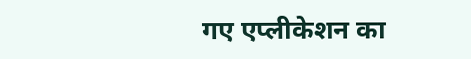गए एप्लीकेशन का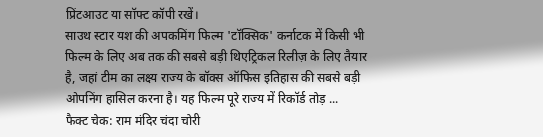प्रिंटआउट या सॉफ्ट कॉपी रखें।
साउथ स्टार यश की अपकमिंग फिल्म 'टॉक्सिक' कर्नाटक में किसी भी फिल्म के लिए अब तक की सबसे बड़ी थिएट्रिकल रिलीज़ के लिए तैयार है, जहां टीम का लक्ष्य राज्य के बॉक्स ऑफिस इतिहास की सबसे बड़ी ओपनिंग हासिल करना है। यह फिल्म पूरे राज्य में रिकॉर्ड तोड़ ...
फैक्ट चेक: राम मंदिर चंदा चोरी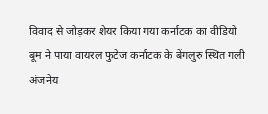विवाद से जोड़कर शेयर किया गया कर्नाटक का वीडियो
बूम ने पाया वायरल फुटेज कर्नाटक के बेंगलुरु स्थित गली अंजनेय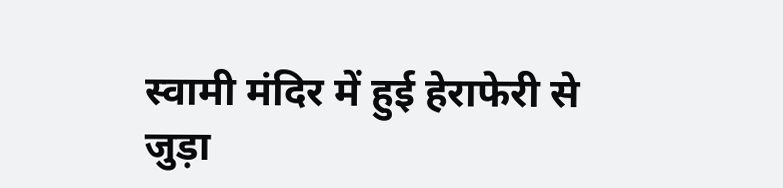स्वामी मंदिर में हुई हेराफेरी से जुड़ा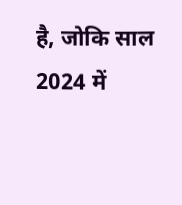है, जोकि साल 2024 में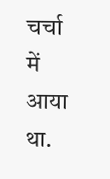चर्चा में आया था.